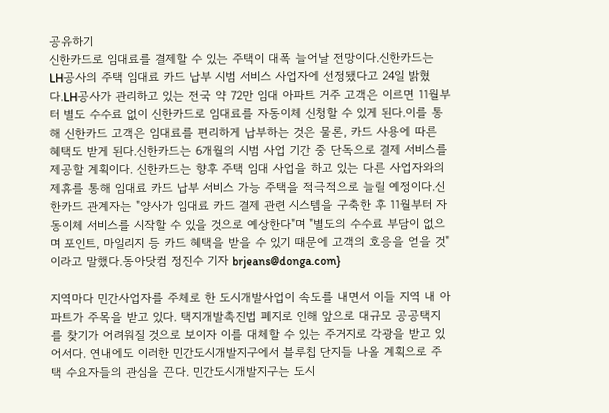공유하기
신한카드로 임대료를 결제할 수 있는 주택이 대폭 늘어날 전망이다.신한카드는 LH공사의 주택 임대료 카드 납부 시범 서비스 사업자에 선정됐다고 24일 밝혔다.LH공사가 관리하고 있는 전국 약 72만 임대 아파트 거주 고객은 이르면 11월부터 별도 수수료 없이 신한카드로 임대료를 자동이체 신청할 수 있게 된다.이를 통해 신한카드 고객은 임대료를 편리하게 납부하는 것은 물론, 카드 사용에 따른 혜택도 받게 된다.신한카드는 6개월의 시범 사업 기간 중 단독으로 결제 서비스를 제공할 계획이다. 신한카드는 향후 주택 임대 사업을 하고 있는 다른 사업자와의 제휴를 통해 임대료 카드 납부 서비스 가능 주택을 적극적으로 늘릴 예정이다.신한카드 관계자는 "양사가 임대료 카드 결제 관련 시스템을 구축한 후 11월부터 자동이체 서비스를 시작할 수 있을 것으로 예상한다"며 "별도의 수수료 부담이 없으며 포인트, 마일리지 등 카드 혜택을 받을 수 있기 때문에 고객의 호응을 얻을 것"이라고 말했다.동아닷컴 정진수 기자 brjeans@donga.com}

지역마다 민간사업자를 주체로 한 도시개발사업이 속도를 내면서 이들 지역 내 아파트가 주목을 받고 있다. 택지개발촉진법 폐지로 인해 앞으로 대규모 공공택지를 찾기가 어려워질 것으로 보이자 이를 대체할 수 있는 주거지로 각광을 받고 있어서다. 연내에도 이러한 민간도시개발지구에서 블루칩 단지들 나올 계획으로 주택 수요자들의 관심을 끈다. 민간도시개발지구는 도시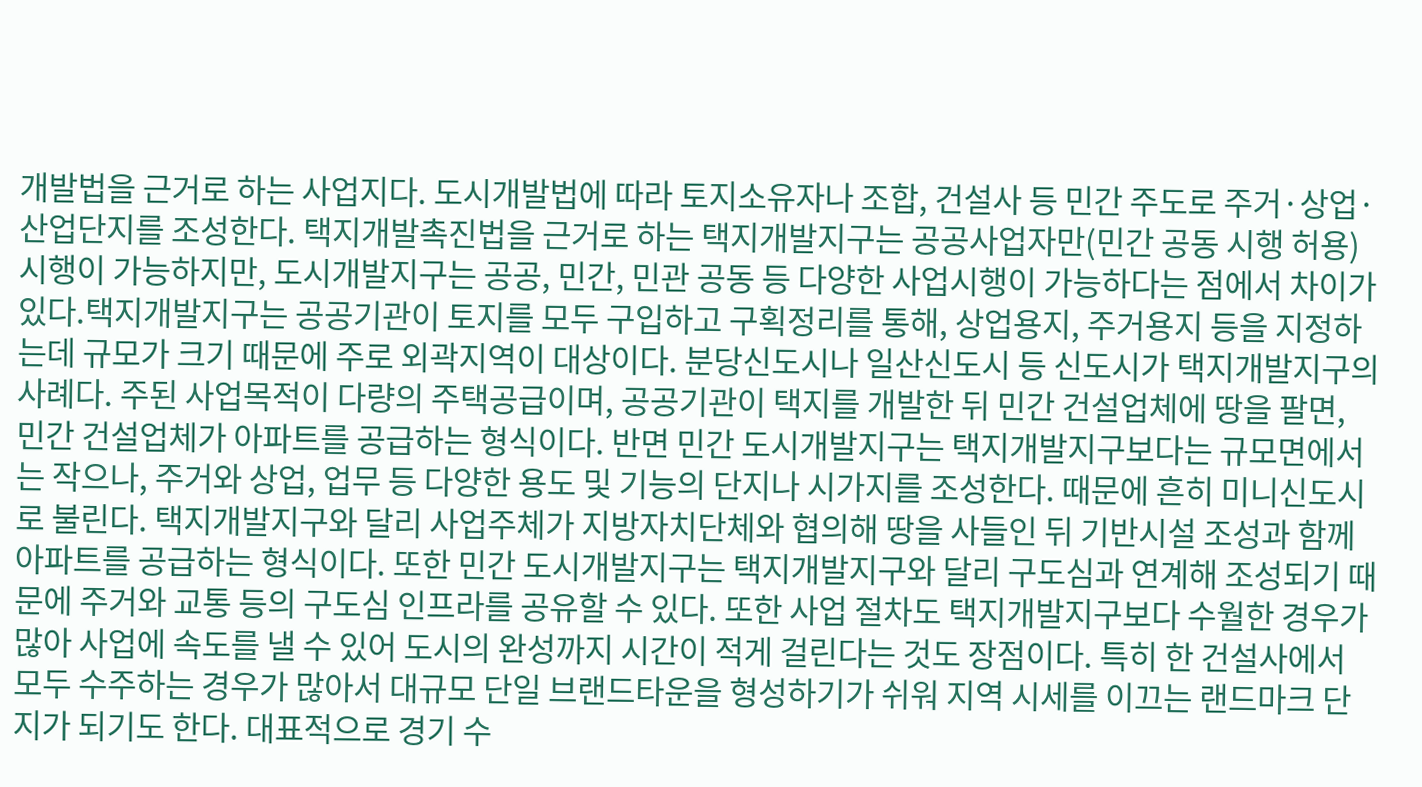개발법을 근거로 하는 사업지다. 도시개발법에 따라 토지소유자나 조합, 건설사 등 민간 주도로 주거·상업·산업단지를 조성한다. 택지개발촉진법을 근거로 하는 택지개발지구는 공공사업자만(민간 공동 시행 허용) 시행이 가능하지만, 도시개발지구는 공공, 민간, 민관 공동 등 다양한 사업시행이 가능하다는 점에서 차이가 있다.택지개발지구는 공공기관이 토지를 모두 구입하고 구획정리를 통해, 상업용지, 주거용지 등을 지정하는데 규모가 크기 때문에 주로 외곽지역이 대상이다. 분당신도시나 일산신도시 등 신도시가 택지개발지구의 사례다. 주된 사업목적이 다량의 주택공급이며, 공공기관이 택지를 개발한 뒤 민간 건설업체에 땅을 팔면, 민간 건설업체가 아파트를 공급하는 형식이다. 반면 민간 도시개발지구는 택지개발지구보다는 규모면에서는 작으나, 주거와 상업, 업무 등 다양한 용도 및 기능의 단지나 시가지를 조성한다. 때문에 흔히 미니신도시로 불린다. 택지개발지구와 달리 사업주체가 지방자치단체와 협의해 땅을 사들인 뒤 기반시설 조성과 함께 아파트를 공급하는 형식이다. 또한 민간 도시개발지구는 택지개발지구와 달리 구도심과 연계해 조성되기 때문에 주거와 교통 등의 구도심 인프라를 공유할 수 있다. 또한 사업 절차도 택지개발지구보다 수월한 경우가 많아 사업에 속도를 낼 수 있어 도시의 완성까지 시간이 적게 걸린다는 것도 장점이다. 특히 한 건설사에서 모두 수주하는 경우가 많아서 대규모 단일 브랜드타운을 형성하기가 쉬워 지역 시세를 이끄는 랜드마크 단지가 되기도 한다. 대표적으로 경기 수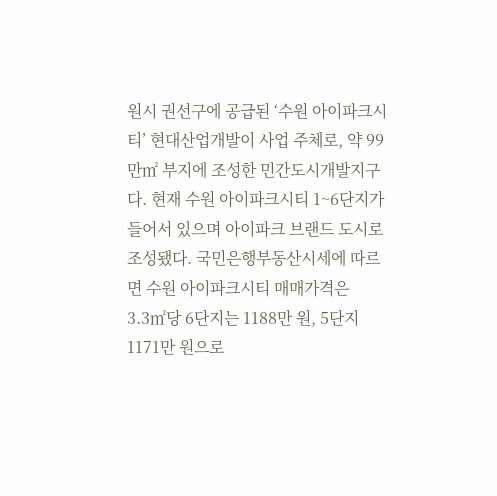원시 권선구에 공급된 ‘수원 아이파크시티’ 현대산업개발이 사업 주체로, 약 99만㎡ 부지에 조성한 민간도시개발지구다. 현재 수원 아이파크시티 1~6단지가 들어서 있으며 아이파크 브랜드 도시로 조성됐다. 국민은행부동산시세에 따르면 수원 아이파크시티 매매가격은 3.3㎡당 6단지는 1188만 원, 5단지 1171만 원으로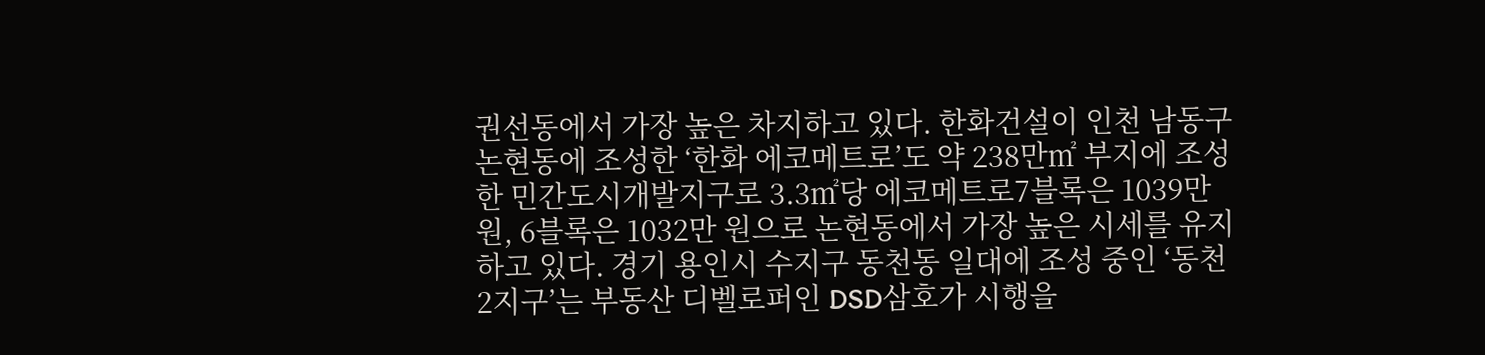권선동에서 가장 높은 차지하고 있다. 한화건설이 인천 남동구 논현동에 조성한 ‘한화 에코메트로’도 약 238만㎡ 부지에 조성한 민간도시개발지구로 3.3㎡당 에코메트로7블록은 1039만 원, 6블록은 1032만 원으로 논현동에서 가장 높은 시세를 유지하고 있다. 경기 용인시 수지구 동천동 일대에 조성 중인 ‘동천2지구’는 부동산 디벨로퍼인 DSD삼호가 시행을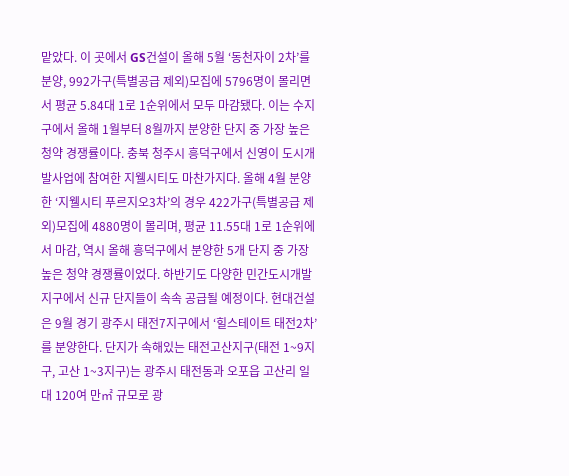맡았다. 이 곳에서 GS건설이 올해 5월 ‘동천자이 2차’를 분양, 992가구(특별공급 제외)모집에 5796명이 몰리면서 평균 5.84대 1로 1순위에서 모두 마감됐다. 이는 수지구에서 올해 1월부터 8월까지 분양한 단지 중 가장 높은 청약 경쟁률이다. 충북 청주시 흥덕구에서 신영이 도시개발사업에 참여한 지웰시티도 마찬가지다. 올해 4월 분양한 ‘지웰시티 푸르지오3차’의 경우 422가구(특별공급 제외)모집에 4880명이 몰리며, 평균 11.55대 1로 1순위에서 마감, 역시 올해 흥덕구에서 분양한 5개 단지 중 가장 높은 청약 경쟁률이었다. 하반기도 다양한 민간도시개발지구에서 신규 단지들이 속속 공급될 예정이다. 현대건설은 9월 경기 광주시 태전7지구에서 ‘힐스테이트 태전2차’를 분양한다. 단지가 속해있는 태전고산지구(태전 1~9지구, 고산 1~3지구)는 광주시 태전동과 오포읍 고산리 일대 120여 만㎡ 규모로 광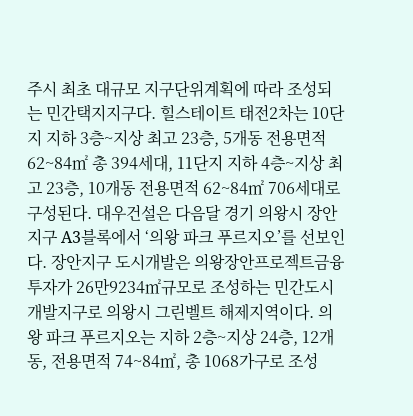주시 최초 대규모 지구단위계획에 따라 조성되는 민간택지지구다. 힐스테이트 태전2차는 10단지 지하 3층~지상 최고 23층, 5개동 전용면적 62~84㎡ 총 394세대, 11단지 지하 4층~지상 최고 23층, 10개동 전용면적 62~84㎡ 706세대로 구성된다. 대우건설은 다음달 경기 의왕시 장안지구 A3블록에서 ‘의왕 파크 푸르지오’를 선보인다. 장안지구 도시개발은 의왕장안프로젝트금융투자가 26만9234㎡규모로 조성하는 민간도시개발지구로 의왕시 그린벨트 해제지역이다. 의왕 파크 푸르지오는 지하 2층~지상 24층, 12개동, 전용면적 74~84㎡, 총 1068가구로 조성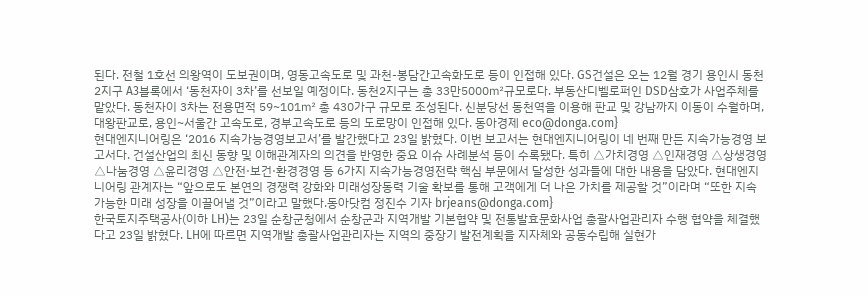된다. 전철 1호선 의왕역이 도보권이며, 영동고속도로 및 과천-봉담간고속화도로 등이 인접해 있다. GS건설은 오는 12월 경기 용인시 동천2지구 A3블록에서 ‘동천자이 3차’를 선보일 예정이다. 동천2지구는 총 33만5000㎡규모로다. 부동산디벨로퍼인 DSD삼호가 사업주체를 맡았다. 동천자이 3차는 전용면적 59~101㎡ 총 430가구 규모로 조성된다. 신분당선 동천역을 이용해 판교 및 강남까지 이동이 수월하며, 대왕판교로, 용인~서울간 고속도로, 경부고속도로 등의 도로망이 인접해 있다. 동아경제 eco@donga.com}
현대엔지니어링은 ‘2016 지속가능경영보고서’를 발간했다고 23일 밝혔다. 이번 보고서는 현대엔지니어링이 네 번째 만든 지속가능경영 보고서다. 건설산업의 최신 동향 및 이해관계자의 의견을 반영한 중요 이슈 사례분석 등이 수록됐다. 특히 △가치경영 △인재경영 △상생경영 △나눔경영 △윤리경영 △안전·보건·환경경영 등 6가지 지속가능경영전략 핵심 부문에서 달성한 성과들에 대한 내용을 담았다. 현대엔지니어링 관계자는 “앞으로도 본연의 경쟁력 강화와 미래성장동력 기술 확보를 통해 고객에게 더 나은 가치를 제공할 것”이라며 “또한 지속가능한 미래 성장을 이끌어낼 것”이라고 말했다.동아닷컴 정진수 기자 brjeans@donga.com}
한국토지주택공사(이하 LH)는 23일 순창군청에서 순창군과 지역개발 기본협약 및 전통발효문화사업 총괄사업관리자 수행 협약을 체결했다고 23일 밝혔다. LH에 따르면 지역개발 총괄사업관리자는 지역의 중장기 발전계획을 지자체와 공동수립해 실현가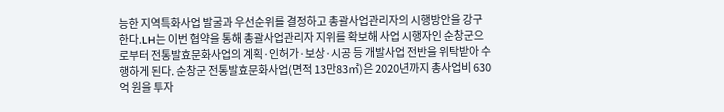능한 지역특화사업 발굴과 우선순위를 결정하고 총괄사업관리자의 시행방안을 강구한다.LH는 이번 협약을 통해 총괄사업관리자 지위를 확보해 사업 시행자인 순창군으로부터 전통발효문화사업의 계획·인허가·보상·시공 등 개발사업 전반을 위탁받아 수행하게 된다. 순창군 전통발효문화사업(면적 13만83㎡)은 2020년까지 총사업비 630억 원을 투자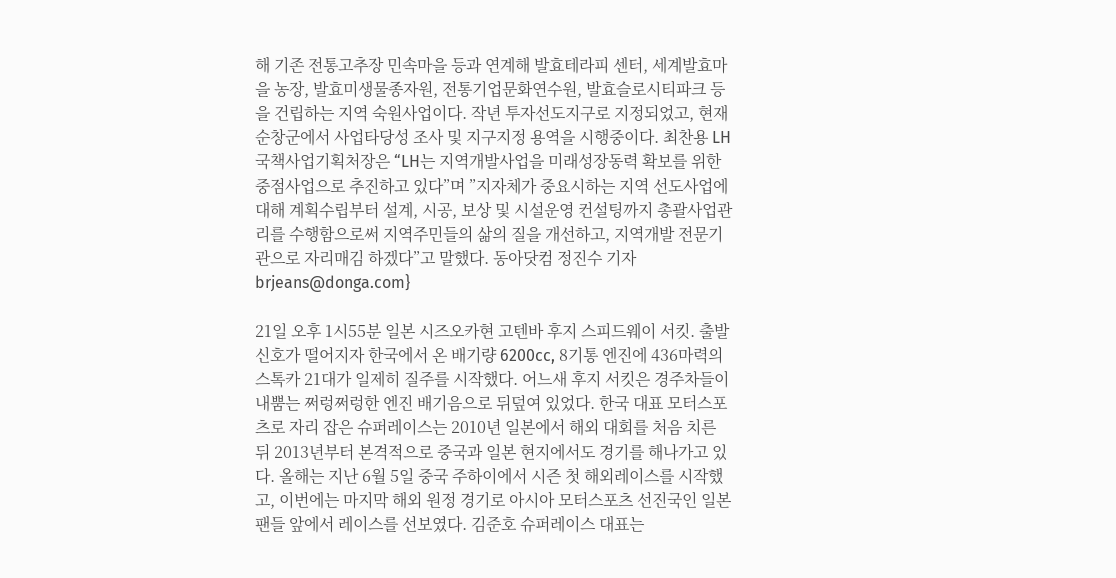해 기존 전통고추장 민속마을 등과 연계해 발효테라피 센터, 세계발효마을 농장, 발효미생물종자원, 전통기업문화연수원, 발효슬로시티파크 등을 건립하는 지역 숙원사업이다. 작년 투자선도지구로 지정되었고, 현재 순창군에서 사업타당성 조사 및 지구지정 용역을 시행중이다. 최찬용 LH 국책사업기획처장은 “LH는 지역개발사업을 미래성장동력 확보를 위한 중점사업으로 추진하고 있다”며 ”지자체가 중요시하는 지역 선도사업에 대해 계획수립부터 설계, 시공, 보상 및 시설운영 컨설팅까지 총괄사업관리를 수행함으로써 지역주민들의 삶의 질을 개선하고, 지역개발 전문기관으로 자리매김 하겠다”고 말했다. 동아닷컴 정진수 기자 brjeans@donga.com}

21일 오후 1시55분 일본 시즈오카현 고텐바 후지 스피드웨이 서킷. 출발 신호가 떨어지자 한국에서 온 배기량 6200cc, 8기통 엔진에 436마력의 스톡카 21대가 일제히 질주를 시작했다. 어느새 후지 서킷은 경주차들이 내뿜는 쩌렁쩌렁한 엔진 배기음으로 뒤덮여 있었다. 한국 대표 모터스포츠로 자리 잡은 슈퍼레이스는 2010년 일본에서 해외 대회를 처음 치른 뒤 2013년부터 본격적으로 중국과 일본 현지에서도 경기를 해나가고 있다. 올해는 지난 6월 5일 중국 주하이에서 시즌 첫 해외레이스를 시작했고, 이번에는 마지막 해외 원정 경기로 아시아 모터스포츠 선진국인 일본 팬들 앞에서 레이스를 선보였다. 김준호 슈퍼레이스 대표는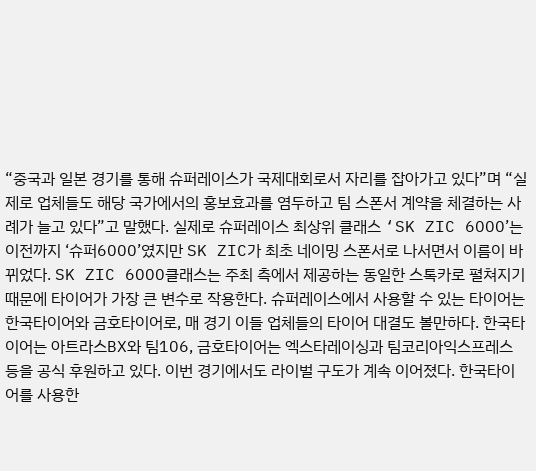“중국과 일본 경기를 통해 슈퍼레이스가 국제대회로서 자리를 잡아가고 있다”며 “실제로 업체들도 해당 국가에서의 홍보효과를 염두하고 팀 스폰서 계약을 체결하는 사례가 늘고 있다”고 말했다. 실제로 슈퍼레이스 최상위 클래스 ‘SK ZIC 6000’는 이전까지 ‘슈퍼6000’였지만 SK ZIC가 최초 네이밍 스폰서로 나서면서 이름이 바뀌었다. SK ZIC 6000클래스는 주최 측에서 제공하는 동일한 스톡카로 펼쳐지기 때문에 타이어가 가장 큰 변수로 작용한다. 슈퍼레이스에서 사용할 수 있는 타이어는 한국타이어와 금호타이어로, 매 경기 이들 업체들의 타이어 대결도 볼만하다. 한국타이어는 아트라스BX와 팀106, 금호타이어는 엑스타레이싱과 팀코리아익스프레스 등을 공식 후원하고 있다. 이번 경기에서도 라이벌 구도가 계속 이어졌다. 한국타이어를 사용한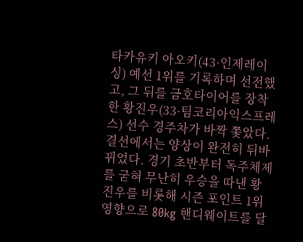타카유키 아오키(43·인제레이싱) 예선 1위를 기록하며 선전했고, 그 뒤를 금호타이어를 장착한 황진우(33·팀코리아익스프레스) 선수 경주차가 바짝 쫓았다. 결선에서는 양상이 완전히 뒤바뀌었다. 경기 초반부터 독주체제를 굳혀 무난히 우승을 따낸 황진우를 비롯해 시즌 포인트 1위 영향으로 80kg 핸디웨이트를 달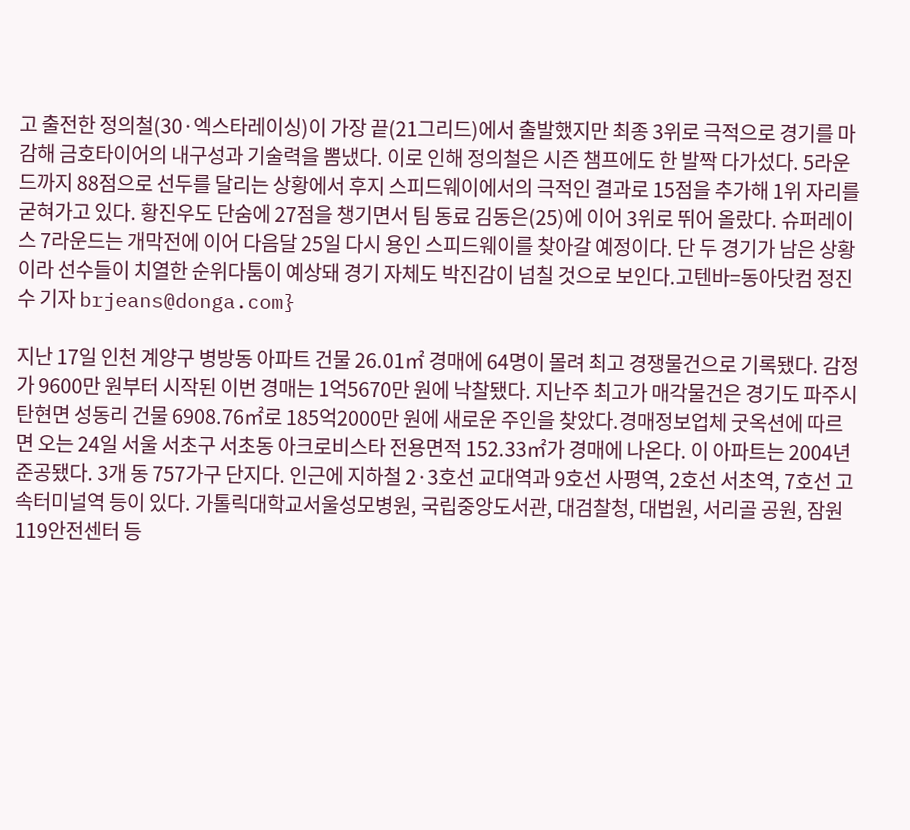고 출전한 정의철(30·엑스타레이싱)이 가장 끝(21그리드)에서 출발했지만 최종 3위로 극적으로 경기를 마감해 금호타이어의 내구성과 기술력을 뽐냈다. 이로 인해 정의철은 시즌 챔프에도 한 발짝 다가섰다. 5라운드까지 88점으로 선두를 달리는 상황에서 후지 스피드웨이에서의 극적인 결과로 15점을 추가해 1위 자리를 굳혀가고 있다. 황진우도 단숨에 27점을 챙기면서 팀 동료 김동은(25)에 이어 3위로 뛰어 올랐다. 슈퍼레이스 7라운드는 개막전에 이어 다음달 25일 다시 용인 스피드웨이를 찾아갈 예정이다. 단 두 경기가 남은 상황이라 선수들이 치열한 순위다툼이 예상돼 경기 자체도 박진감이 넘칠 것으로 보인다.고텐바=동아닷컴 정진수 기자 brjeans@donga.com}

지난 17일 인천 계양구 병방동 아파트 건물 26.01㎡ 경매에 64명이 몰려 최고 경쟁물건으로 기록됐다. 감정가 9600만 원부터 시작된 이번 경매는 1억5670만 원에 낙찰됐다. 지난주 최고가 매각물건은 경기도 파주시 탄현면 성동리 건물 6908.76㎡로 185억2000만 원에 새로운 주인을 찾았다.경매정보업체 굿옥션에 따르면 오는 24일 서울 서초구 서초동 아크로비스타 전용면적 152.33㎡가 경매에 나온다. 이 아파트는 2004년 준공됐다. 3개 동 757가구 단지다. 인근에 지하철 2·3호선 교대역과 9호선 사평역, 2호선 서초역, 7호선 고속터미널역 등이 있다. 가톨릭대학교서울성모병원, 국립중앙도서관, 대검찰청, 대법원, 서리골 공원, 잠원119안전센터 등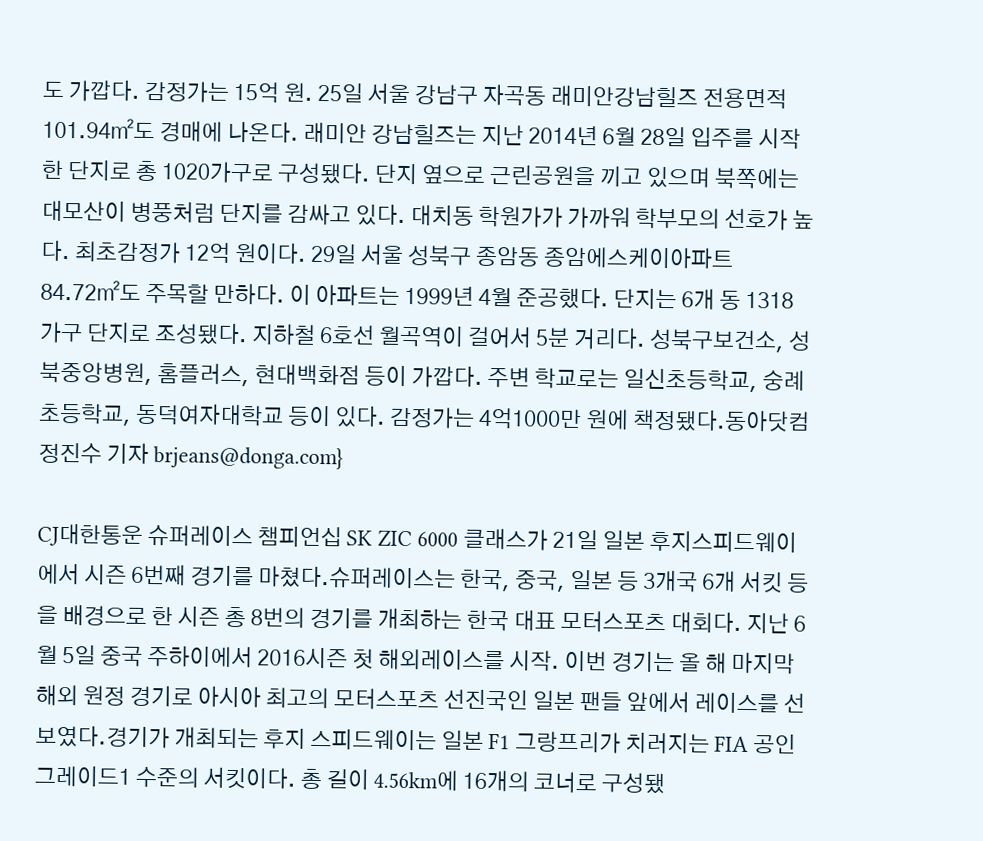도 가깝다. 감정가는 15억 원. 25일 서울 강남구 자곡동 래미안강남힐즈 전용면적 101.94㎡도 경매에 나온다. 래미안 강남힐즈는 지난 2014년 6월 28일 입주를 시작한 단지로 총 1020가구로 구성됐다. 단지 옆으로 근린공원을 끼고 있으며 북쪽에는 대모산이 병풍처럼 단지를 감싸고 있다. 대치동 학원가가 가까워 학부모의 선호가 높다. 최초감정가 12억 원이다. 29일 서울 성북구 종암동 종암에스케이아파트 84.72㎡도 주목할 만하다. 이 아파트는 1999년 4월 준공했다. 단지는 6개 동 1318가구 단지로 조성됐다. 지하철 6호선 월곡역이 걸어서 5분 거리다. 성북구보건소, 성북중앙병원, 홈플러스, 현대백화점 등이 가깝다. 주변 학교로는 일신초등학교, 숭례초등학교, 동덕여자대학교 등이 있다. 감정가는 4억1000만 원에 책정됐다.동아닷컴 정진수 기자 brjeans@donga.com}

CJ대한통운 슈퍼레이스 챔피언십 SK ZIC 6000 클래스가 21일 일본 후지스피드웨이에서 시즌 6번째 경기를 마쳤다.슈퍼레이스는 한국, 중국, 일본 등 3개국 6개 서킷 등을 배경으로 한 시즌 총 8번의 경기를 개최하는 한국 대표 모터스포츠 대회다. 지난 6월 5일 중국 주하이에서 2016시즌 첫 해외레이스를 시작. 이번 경기는 올 해 마지막 해외 원정 경기로 아시아 최고의 모터스포츠 선진국인 일본 팬들 앞에서 레이스를 선보였다.경기가 개최되는 후지 스피드웨이는 일본 F1 그랑프리가 치러지는 FIA 공인 그레이드1 수준의 서킷이다. 총 길이 4.56km에 16개의 코너로 구성됐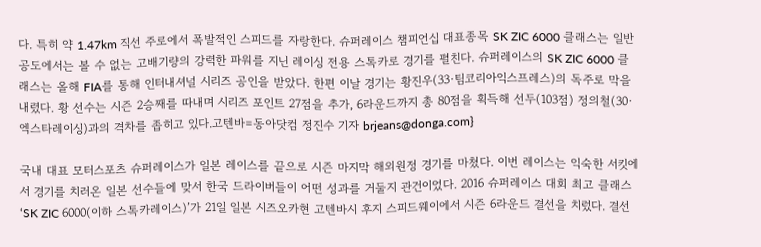다. 특히 약 1.47km 직선 주로에서 폭발적인 스피드를 자랑한다. 슈퍼레이스 챔피언십 대표종목 SK ZIC 6000 클래스는 일반 공도에서는 볼 수 없는 고배기량의 강력한 파워를 지닌 레이싱 전용 스톡카로 경기를 펼친다. 슈퍼레이스의 SK ZIC 6000 클래스는 올해 FIA를 통해 인터내셔널 시리즈 공인을 받았다. 한편 이날 경기는 황진우(33·팀코리아익스프레스)의 독주로 막을 내렸다. 황 선수는 시즌 2승째를 따내며 시리즈 포인트 27점을 추가, 6라운드까지 총 80점을 획득해 선두(103점) 정의철(30·엑스타레이싱)과의 격차를 좁히고 있다.고텐바=동아닷컴 정진수 기자 brjeans@donga.com}

국내 대표 모터스포츠 슈퍼레이스가 일본 레이스를 끝으로 시즌 마지막 해외원정 경기를 마쳤다. 이번 레이스는 익숙한 서킷에서 경기를 치러온 일본 선수들에 맞서 한국 드라이버들이 어떤 성과를 거둘지 관건이었다. 2016 슈퍼레이스 대회 최고 클래스 ‘SK ZIC 6000(이하 스톡카레이스)’가 21일 일본 시즈오카현 고텐바시 후지 스피드웨이에서 시즌 6라운드 결선을 치렀다. 결선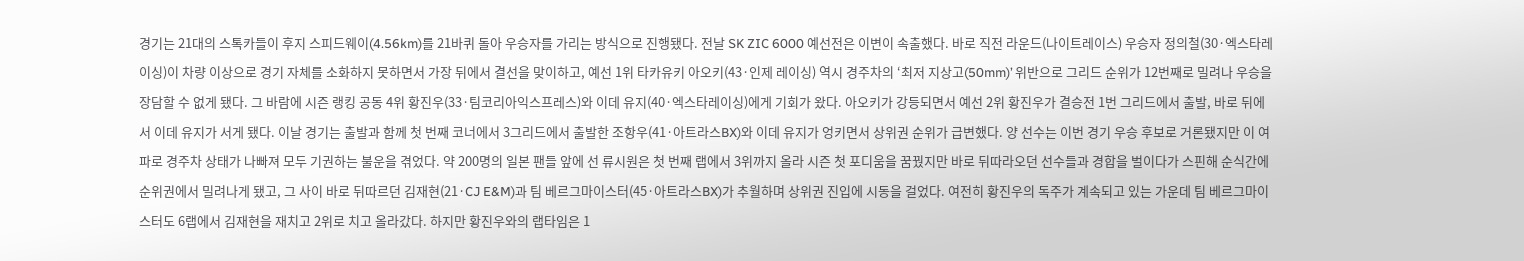경기는 21대의 스톡카들이 후지 스피드웨이(4.56km)를 21바퀴 돌아 우승자를 가리는 방식으로 진행됐다. 전날 SK ZIC 6000 예선전은 이변이 속출했다. 바로 직전 라운드(나이트레이스) 우승자 정의철(30·엑스타레이싱)이 차량 이상으로 경기 자체를 소화하지 못하면서 가장 뒤에서 결선을 맞이하고, 예선 1위 타카유키 아오키(43·인제 레이싱) 역시 경주차의 ‘최저 지상고(50mm)’ 위반으로 그리드 순위가 12번째로 밀려나 우승을 장담할 수 없게 됐다. 그 바람에 시즌 랭킹 공동 4위 황진우(33·팀코리아익스프레스)와 이데 유지(40·엑스타레이싱)에게 기회가 왔다. 아오키가 강등되면서 예선 2위 황진우가 결승전 1번 그리드에서 출발, 바로 뒤에서 이데 유지가 서게 됐다. 이날 경기는 출발과 함께 첫 번째 코너에서 3그리드에서 출발한 조항우(41·아트라스BX)와 이데 유지가 엉키면서 상위권 순위가 급변했다. 양 선수는 이번 경기 우승 후보로 거론됐지만 이 여파로 경주차 상태가 나빠져 모두 기권하는 불운을 겪었다. 약 200명의 일본 팬들 앞에 선 류시원은 첫 번째 랩에서 3위까지 올라 시즌 첫 포디움을 꿈꿨지만 바로 뒤따라오던 선수들과 경합을 벌이다가 스핀해 순식간에 순위권에서 밀려나게 됐고, 그 사이 바로 뒤따르던 김재현(21·CJ E&M)과 팀 베르그마이스터(45·아트라스BX)가 추월하며 상위권 진입에 시동을 걸었다. 여전히 황진우의 독주가 계속되고 있는 가운데 팀 베르그마이스터도 6랩에서 김재현을 재치고 2위로 치고 올라갔다. 하지만 황진우와의 랩타임은 1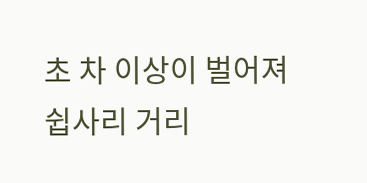초 차 이상이 벌어져 쉽사리 거리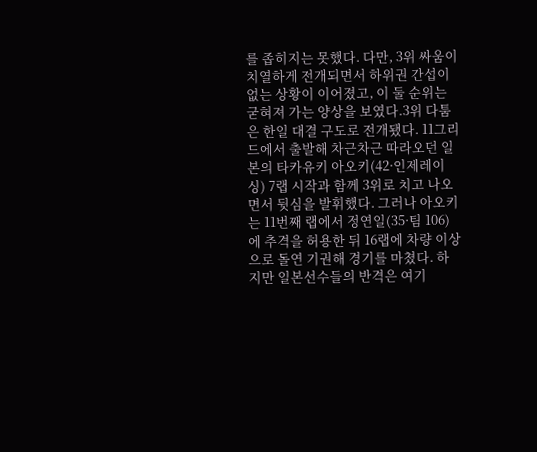를 좁히지는 못했다. 다만, 3위 싸움이 치열하게 전개되면서 하위권 간섭이 없는 상황이 이어졌고, 이 둘 순위는 굳혀져 가는 양상을 보였다.3위 다툼은 한일 대결 구도로 전개됐다. 11그리드에서 출발해 차근차근 따라오던 일본의 타카유키 아오키(42·인제레이싱) 7랩 시작과 함께 3위로 치고 나오면서 뒷심을 발휘했다. 그러나 아오키는 11번째 랩에서 정연일(35·팀 106)에 추격을 허용한 뒤 16랩에 차량 이상으로 돌연 기권해 경기를 마쳤다. 하지만 일본선수들의 반격은 여기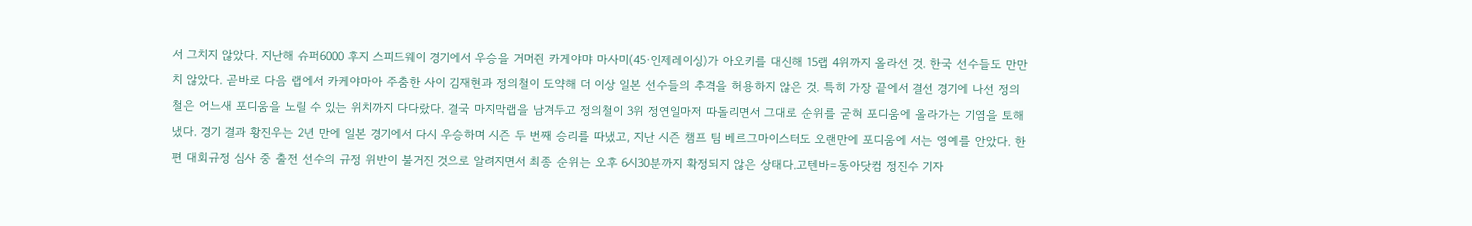서 그치지 않았다. 지난해 슈퍼6000 후지 스피드웨이 경기에서 우승을 거머쥔 카게야먀 마사미(45·인제레이싱)가 아오키를 대신해 15랩 4위까지 올라선 것. 한국 선수들도 만만치 않았다. 곧바로 다음 랩에서 카케야마아 주춤한 사이 김재현과 정의철이 도약해 더 이상 일본 선수들의 추격을 허용하지 않은 것. 특히 가장 끝에서 결선 경기에 나선 정의철은 어느새 포디움을 노릴 수 있는 위치까지 다다랐다. 결국 마지막랩을 남겨두고 정의철이 3위 정연일마저 따돌리면서 그대로 순위를 굳혀 포디움에 올라가는 기염을 토해냈다. 경기 결과 황진우는 2년 만에 일본 경기에서 다시 우승하며 시즌 두 번째 승리를 따냈고, 지난 시즌 챔프 팀 베르그마이스터도 오랜만에 포디움에 서는 영예를 안았다. 한편 대회규정 심사 중 출전 선수의 규정 위반이 불거진 것으로 알려지면서 최종 순위는 오후 6시30분까지 확정되지 않은 상태다.고텐바=동아닷컴 정진수 기자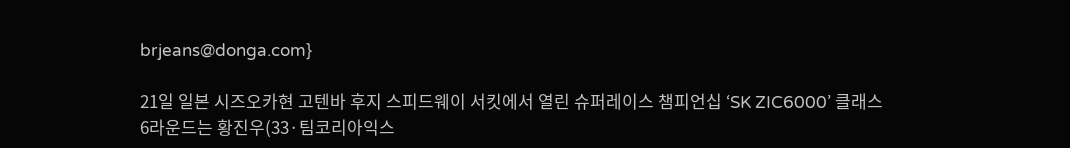brjeans@donga.com}

21일 일본 시즈오카현 고텐바 후지 스피드웨이 서킷에서 열린 슈퍼레이스 챔피언십 ‘SK ZIC6000’ 클래스 6라운드는 황진우(33·팀코리아익스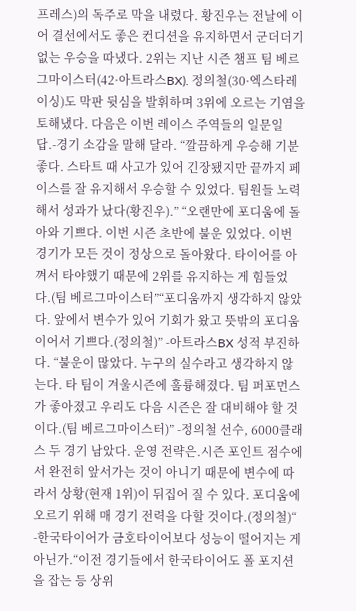프레스)의 독주로 막을 내렸다. 황진우는 전날에 이어 결선에서도 좋은 컨디션을 유지하면서 군더더기 없는 우승을 따냈다. 2위는 지난 시즌 챔프 팀 베르그마이스터(42·아트라스BX). 정의철(30·엑스타레이싱)도 막판 뒷심을 발휘하며 3위에 오르는 기염을 토해냈다. 다음은 이번 레이스 주역들의 일문일답.-경기 소감을 말해 달라. “깔끔하게 우승해 기분 좋다. 스타트 때 사고가 있어 긴장됐지만 끝까지 페이스를 잘 유지해서 우승할 수 있었다. 팀원들 노력해서 성과가 났다(황진우).” “오랜만에 포디움에 돌아와 기쁘다. 이번 시즌 초반에 불운 있었다. 이번 경기가 모든 것이 정상으로 돌아왔다. 타이어를 아껴서 타야했기 때문에 2위를 유지하는 게 힘들었다.(팀 베르그마이스터”“포디움까지 생각하지 않았다. 앞에서 변수가 있어 기회가 왔고 뜻밖의 포디움이어서 기쁘다.(정의철)” -아트라스BX 성적 부진하다. “불운이 많았다. 누구의 실수라고 생각하지 않는다. 타 팀이 겨울시즌에 훌륭해졌다. 팀 퍼포먼스가 좋아졌고 우리도 다음 시즌은 잘 대비해야 할 것이다.(팀 베르그마이스터)” -정의철 선수, 6000클래스 두 경기 남았다. 운영 전략은.시즌 포인트 점수에서 완전히 앞서가는 것이 아니기 때문에 변수에 따라서 상황(현재 1위)이 뒤집어 질 수 있다. 포디움에 오르기 위해 매 경기 전력을 다할 것이다.(정의철)“ -한국타이어가 금호타이어보다 성능이 떨어지는 게 아닌가.“이전 경기들에서 한국타이어도 폴 포지션을 잡는 등 상위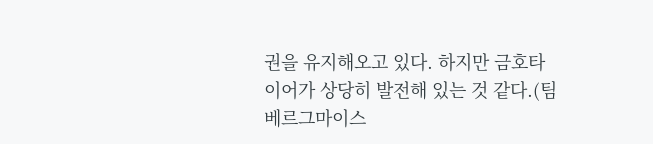권을 유지해오고 있다. 하지만 금호타이어가 상당히 발전해 있는 것 같다.(팀 베르그마이스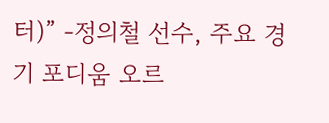터)” -정의철 선수, 주요 경기 포디움 오르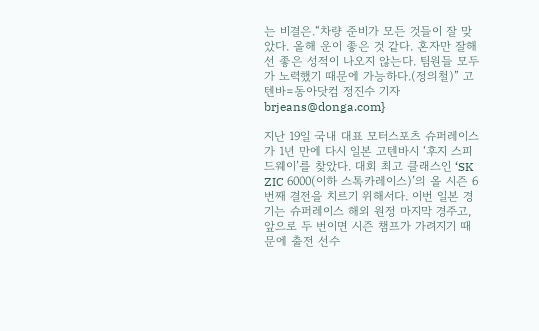는 비결은.“차량 준비가 모든 것들이 잘 맞았다. 올해 운이 좋은 것 같다. 혼자만 잘해선 좋은 성적이 나오지 않는다. 팀원들 모두가 노력했기 때문에 가능하다.(정의철)” 고텐바=동아닷컴 정진수 기자 brjeans@donga.com}

지난 19일 국내 대표 모터스포츠 슈퍼레이스가 1년 만에 다시 일본 고텐바시 ‘후지 스피드웨이’를 찾았다. 대회 최고 클래스인 ‘SK ZIC 6000(이하 스톡카레이스)’의 올 시즌 6번째 결전을 치르기 위해서다. 이번 일본 경기는 슈퍼레이스 해외 원정 마지막 경주고, 앞으로 두 번이면 시즌 챔프가 가려지기 때문에 출전 선수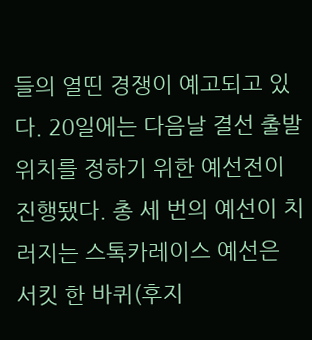들의 열띤 경쟁이 예고되고 있다. 20일에는 다음날 결선 출발 위치를 정하기 위한 예선전이 진행됐다. 총 세 번의 예선이 치러지는 스톡카레이스 예선은 서킷 한 바퀴(후지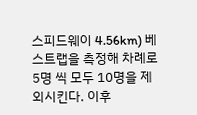스피드웨이 4.56km) 베스트랩을 측정해 차례로 5명 씩 모두 10명을 제외시킨다. 이후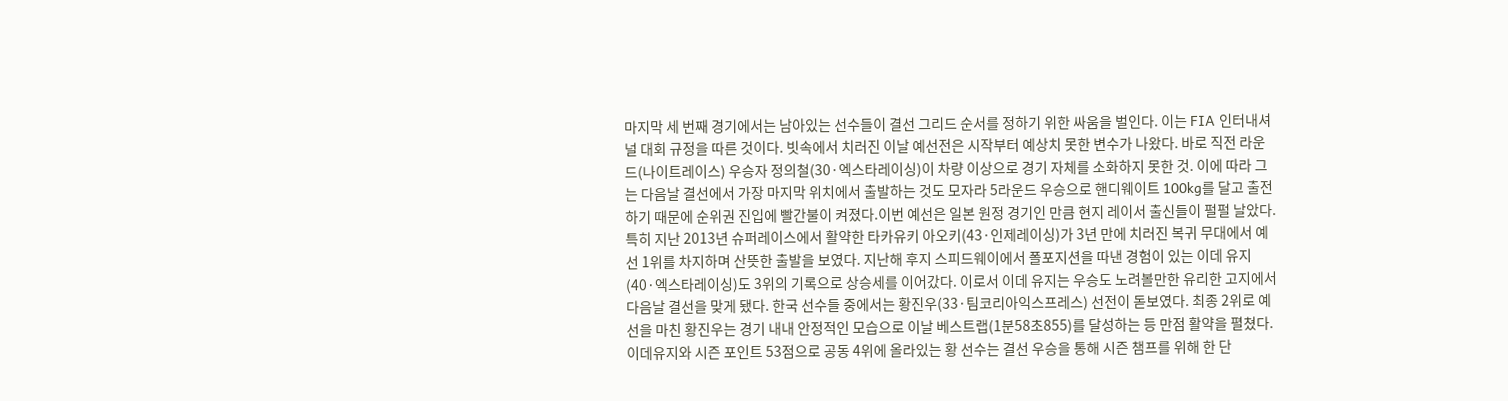마지막 세 번째 경기에서는 남아있는 선수들이 결선 그리드 순서를 정하기 위한 싸움을 벌인다. 이는 FIA 인터내셔널 대회 규정을 따른 것이다. 빗속에서 치러진 이날 예선전은 시작부터 예상치 못한 변수가 나왔다. 바로 직전 라운드(나이트레이스) 우승자 정의철(30·엑스타레이싱)이 차량 이상으로 경기 자체를 소화하지 못한 것. 이에 따라 그는 다음날 결선에서 가장 마지막 위치에서 출발하는 것도 모자라 5라운드 우승으로 핸디웨이트 100kg를 달고 출전하기 때문에 순위권 진입에 빨간불이 켜졌다.이번 예선은 일본 원정 경기인 만큼 현지 레이서 출신들이 펄펄 날았다. 특히 지난 2013년 슈퍼레이스에서 활약한 타카유키 아오키(43·인제레이싱)가 3년 만에 치러진 복귀 무대에서 예선 1위를 차지하며 산뜻한 출발을 보였다. 지난해 후지 스피드웨이에서 폴포지션을 따낸 경험이 있는 이데 유지(40·엑스타레이싱)도 3위의 기록으로 상승세를 이어갔다. 이로서 이데 유지는 우승도 노려볼만한 유리한 고지에서 다음날 결선을 맞게 됐다. 한국 선수들 중에서는 황진우(33·팀코리아익스프레스) 선전이 돋보였다. 최종 2위로 예선을 마친 황진우는 경기 내내 안정적인 모습으로 이날 베스트랩(1분58초855)를 달성하는 등 만점 활약을 펼쳤다. 이데유지와 시즌 포인트 53점으로 공동 4위에 올라있는 황 선수는 결선 우승을 통해 시즌 챔프를 위해 한 단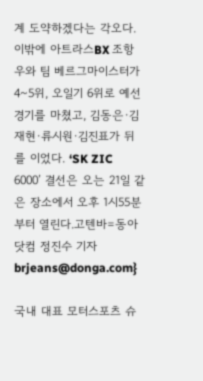계 도약하겠다는 각오다. 이밖에 아트라스BX 조항우와 팀 베르그마이스터가 4~5위, 오일기 6위로 예선 경기를 마쳤고, 김동은·김재현·류시원·김진표가 뒤를 이었다. ‘SK ZIC 6000’ 결선은 오는 21일 같은 장소에서 오후 1시55분부터 열린다.고텐바=동아닷컴 정진수 기자 brjeans@donga.com}

국내 대표 모터스포츠 슈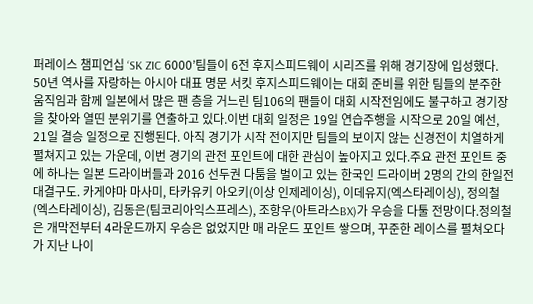퍼레이스 챔피언십 ‘SK ZIC 6000’팀들이 6전 후지스피드웨이 시리즈를 위해 경기장에 입성했다. 50년 역사를 자랑하는 아시아 대표 명문 서킷 후지스피드웨이는 대회 준비를 위한 팀들의 분주한 움직임과 함께 일본에서 많은 팬 층을 거느린 팀106의 팬들이 대회 시작전임에도 불구하고 경기장을 찾아와 열띤 분위기를 연출하고 있다.이번 대회 일정은 19일 연습주행을 시작으로 20일 예선, 21일 결승 일정으로 진행된다. 아직 경기가 시작 전이지만 팀들의 보이지 않는 신경전이 치열하게 펼쳐지고 있는 가운데, 이번 경기의 관전 포인트에 대한 관심이 높아지고 있다.주요 관전 포인트 중에 하나는 일본 드라이버들과 2016 선두권 다툼을 벌이고 있는 한국인 드라이버 2명의 간의 한일전 대결구도. 카게야마 마사미, 타카유키 아오키(이상 인제레이싱), 이데유지(엑스타레이싱), 정의철(엑스타레이싱), 김동은(팀코리아익스프레스), 조항우(아트라스BX)가 우승을 다툴 전망이다.정의철은 개막전부터 4라운드까지 우승은 없었지만 매 라운드 포인트 쌓으며, 꾸준한 레이스를 펼쳐오다가 지난 나이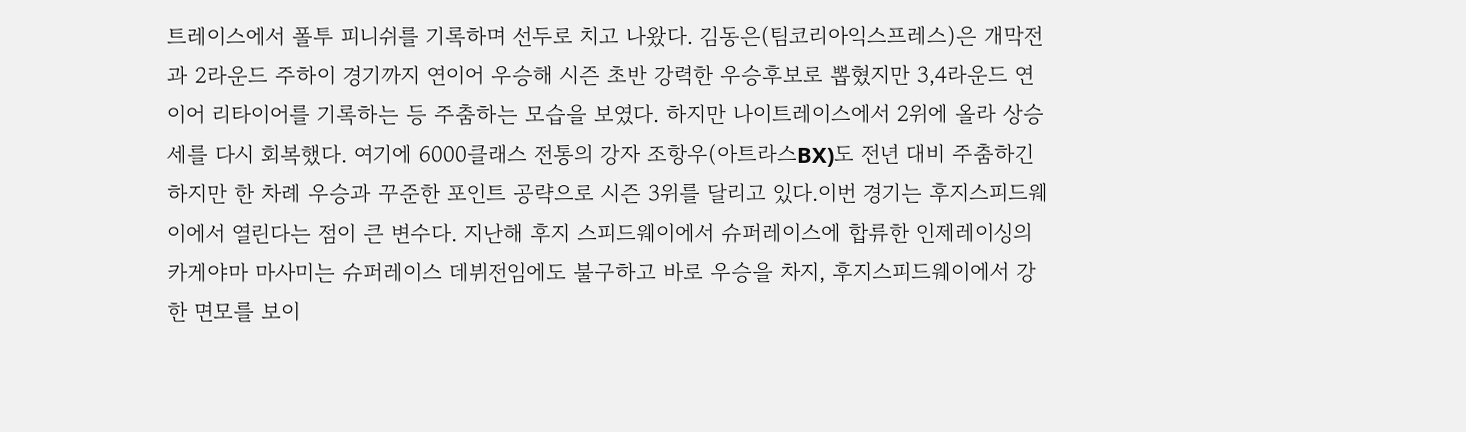트레이스에서 폴투 피니쉬를 기록하며 선두로 치고 나왔다. 김동은(팀코리아익스프레스)은 개막전과 2라운드 주하이 경기까지 연이어 우승해 시즌 초반 강력한 우승후보로 뽑혔지만 3,4라운드 연이어 리타이어를 기록하는 등 주춤하는 모습을 보였다. 하지만 나이트레이스에서 2위에 올라 상승세를 다시 회복했다. 여기에 6000클래스 전통의 강자 조항우(아트라스BX)도 전년 대비 주춤하긴 하지만 한 차례 우승과 꾸준한 포인트 공략으로 시즌 3위를 달리고 있다.이번 경기는 후지스피드웨이에서 열린다는 점이 큰 변수다. 지난해 후지 스피드웨이에서 슈퍼레이스에 합류한 인제레이싱의 카게야마 마사미는 슈퍼레이스 데뷔전임에도 불구하고 바로 우승을 차지, 후지스피드웨이에서 강한 면모를 보이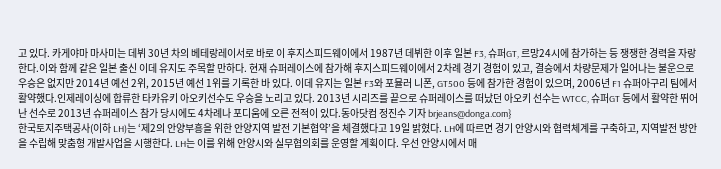고 있다. 카게야마 마사미는 데뷔 30년 차의 베테랑레이서로 바로 이 후지스피드웨이에서 1987년 데뷔한 이후 일본 F3, 슈퍼GT, 르망24시에 참가하는 등 쟁쟁한 경력을 자랑한다.이와 함께 같은 일본 출신 이데 유지도 주목할 만하다. 현재 슈퍼레이스에 참가해 후지스피드웨이에서 2차례 경기 경험이 있고, 결승에서 차량문제가 일어나는 불운으로 우승은 없지만 2014년 예선 2위, 2015년 예선 1위를 기록한 바 있다. 이데 유지는 일본 F3와 포뮬러 니폰, GT500 등에 참가한 경험이 있으며, 2006년 F1 슈퍼아구리 팀에서 활약했다.인제레이싱에 합류한 타카유키 아오키선수도 우승을 노리고 있다. 2013년 시리즈를 끝으로 슈퍼레이스를 떠났던 아오키 선수는 WTCC, 슈퍼GT 등에서 활약한 뛰어난 선수로 2013년 슈퍼레이스 참가 당시에도 4차례나 포디움에 오른 전적이 있다.동아닷컴 정진수 기자 brjeans@donga.com}
한국토지주택공사(이하 LH)는 ‘제2의 안양부흥을 위한 안양지역 발전 기본협약’을 체결했다고 19일 밝혔다. LH에 따르면 경기 안양시와 협력체계를 구축하고, 지역발전 방안을 수립해 맞춤형 개발사업을 시행한다. LH는 이를 위해 안양시와 실무협의회를 운영할 계획이다. 우선 안양시에서 매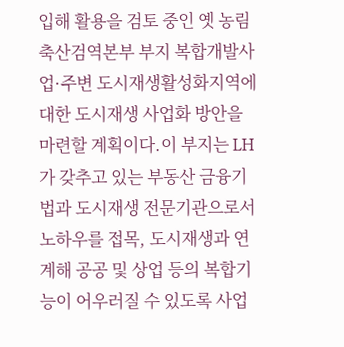입해 활용을 검토 중인 옛 농림축산검역본부 부지 복합개발사업·주변 도시재생활성화지역에 대한 도시재생 사업화 방안을 마련할 계획이다.이 부지는 LH가 갖추고 있는 부동산 금융기법과 도시재생 전문기관으로서 노하우를 접목, 도시재생과 연계해 공공 및 상업 등의 복합기능이 어우러질 수 있도록 사업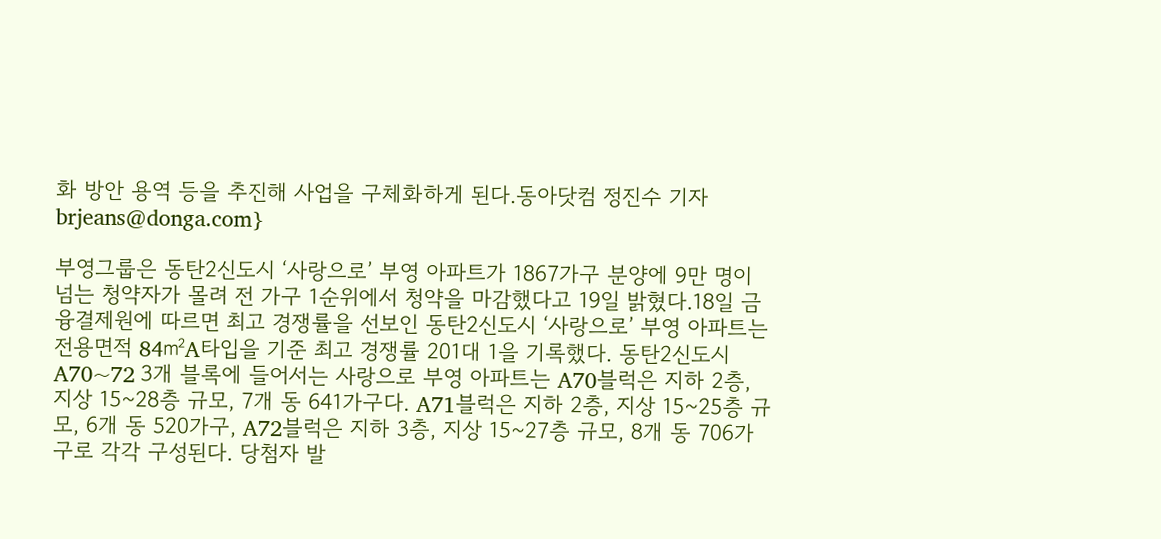화 방안 용역 등을 추진해 사업을 구체화하게 된다.동아닷컴 정진수 기자 brjeans@donga.com}

부영그룹은 동탄2신도시 ‘사랑으로’ 부영 아파트가 1867가구 분양에 9만 명이 넘는 청약자가 몰려 전 가구 1순위에서 청약을 마감했다고 19일 밝혔다.18일 금융결제원에 따르면 최고 경쟁률을 선보인 동탄2신도시 ‘사랑으로’ 부영 아파트는 전용면적 84㎡A타입을 기준 최고 경쟁률 201대 1을 기록했다. 동탄2신도시 A70~72 3개 블록에 들어서는 사랑으로 부영 아파트는 A70블럭은 지하 2층, 지상 15~28층 규모, 7개 동 641가구다. A71블럭은 지하 2층, 지상 15~25층 규모, 6개 동 520가구, A72블럭은 지하 3층, 지상 15~27층 규모, 8개 동 706가구로 각각 구성된다. 당첨자 발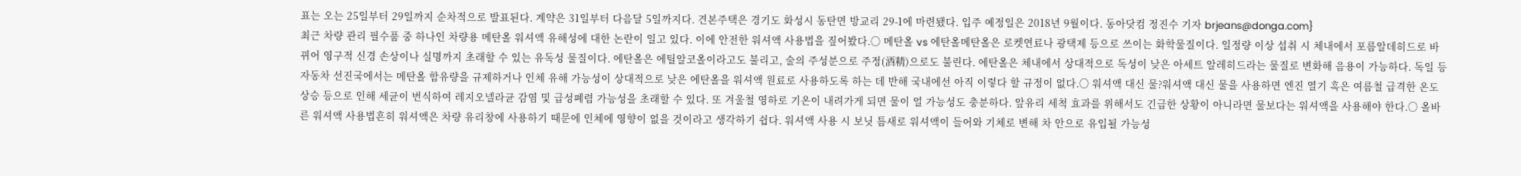표는 오는 25일부터 29일까지 순차적으로 발표된다. 계약은 31일부터 다음달 5일까지다. 견본주택은 경기도 화성시 동탄면 방교리 29-1에 마련됐다. 입주 예정일은 2018년 9월이다. 동아닷컴 정진수 기자 brjeans@donga.com}
최근 차량 관리 필수품 중 하나인 차량용 메탄올 워셔액 유해성에 대한 논란이 일고 있다. 이에 안전한 워셔액 사용법을 짚어봤다.○ 메탄올 vs 에탄올메탄올은 로켓연료나 광택제 등으로 쓰이는 화학물질이다. 일정량 이상 섭취 시 체내에서 포름알데히드로 바뀌어 영구적 신경 손상이나 실명까지 초래할 수 있는 유독성 물질이다. 에탄올은 에틸알코올이라고도 불리고, 술의 주성분으로 주정(酒精)으로도 불린다. 에탄올은 체내에서 상대적으로 독성이 낮은 아세트 알레히드라는 물질로 변화해 음용이 가능하다. 독일 등 자동차 선진국에서는 메탄올 함유량을 규제하거나 인체 유해 가능성이 상대적으로 낮은 에탄올을 워셔액 원료로 사용하도록 하는 데 반해 국내에선 아직 이렇다 할 규정이 없다.○ 워셔액 대신 물?워셔액 대신 물을 사용하면 엔진 열기 혹은 여름철 급격한 온도상승 등으로 인해 세균이 번식하여 레지오넬라균 감염 및 급성폐렴 가능성을 초래할 수 있다. 또 겨울철 영하로 기온이 내려가게 되면 물이 얼 가능성도 충분하다. 앞유리 세척 효과를 위해서도 긴급한 상황이 아니라면 물보다는 워셔액을 사용해야 한다.○ 올바른 워셔액 사용법흔히 워셔액은 차량 유리창에 사용하기 때문에 인체에 영향이 없을 것이라고 생각하기 쉽다. 워셔액 사용 시 보닛 틈새로 워셔액이 들어와 기체로 변해 차 안으로 유입될 가능성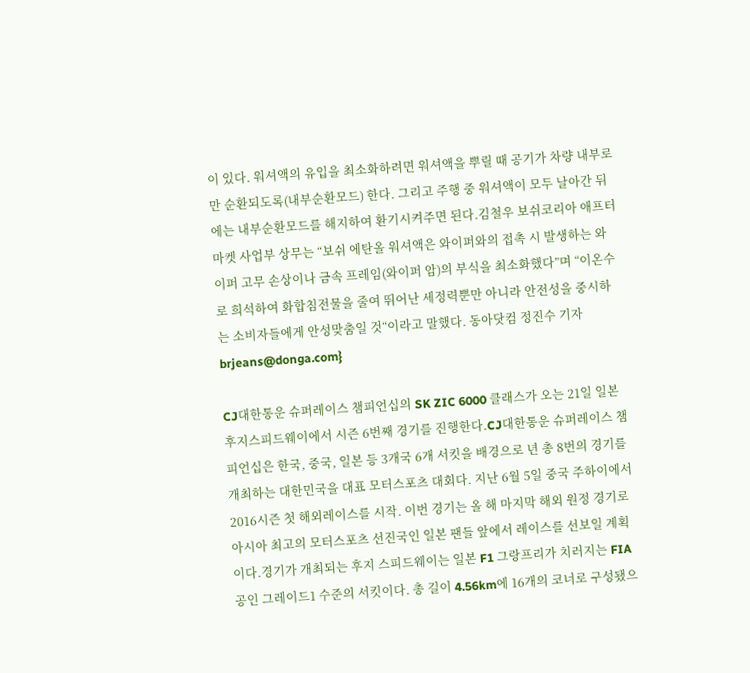이 있다. 워셔액의 유입을 최소화하려면 워셔액을 뿌릴 때 공기가 차량 내부로만 순환되도록(내부순환모드) 한다. 그리고 주행 중 워셔액이 모두 날아간 뒤에는 내부순환모드를 해지하여 환기시켜주면 된다.김철우 보쉬코리아 애프터마켓 사업부 상무는 “보쉬 에탄올 워셔액은 와이퍼와의 접촉 시 발생하는 와이퍼 고무 손상이나 금속 프레임(와이퍼 암)의 부식을 최소화했다”며 “이온수로 희석하여 화합침전물을 줄여 뛰어난 세정력뿐만 아니라 안전성을 중시하는 소비자들에게 안성맞춤일 것“이라고 말했다. 동아닷컴 정진수 기자 brjeans@donga.com}

CJ대한통운 슈퍼레이스 챔피언십의 SK ZIC 6000 클래스가 오는 21일 일본 후지스피드웨이에서 시즌 6번째 경기를 진행한다.CJ대한통운 슈퍼레이스 챔피언십은 한국, 중국, 일본 등 3개국 6개 서킷을 배경으로 년 총 8번의 경기를 개최하는 대한민국을 대표 모터스포츠 대회다. 지난 6월 5일 중국 주하이에서 2016시즌 첫 해외레이스를 시작. 이번 경기는 올 해 마지막 해외 원정 경기로 아시아 최고의 모터스포츠 선진국인 일본 팬들 앞에서 레이스를 선보일 계획이다.경기가 개최되는 후지 스피드웨이는 일본 F1 그랑프리가 치러지는 FIA 공인 그레이드1 수준의 서킷이다. 총 길이 4.56km에 16개의 코너로 구성됐으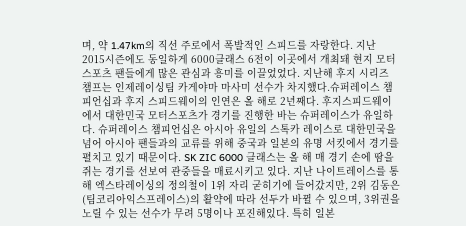며, 약 1.47km의 직선 주로에서 폭발적인 스피드를 자랑한다. 지난 2015시즌에도 동일하게 6000클래스 6전이 이곳에서 개최돼 현지 모터스포츠 팬들에게 많은 관심과 흥미를 이끌었었다. 지난해 후지 시리즈 챔프는 인제레이싱팀 카게야마 마사미 선수가 차지했다.슈퍼레이스 챔피언십과 후지 스피드웨이의 인연은 올 해로 2년째다. 후지스피드웨이에서 대한민국 모터스포츠가 경기를 진행한 바는 슈퍼레이스가 유일하다. 슈퍼레이스 챔피언십은 아시아 유일의 스톡카 레이스로 대한민국을 넘어 아시아 팬들과의 교류를 위해 중국과 일본의 유명 서킷에서 경기를 펼치고 있기 때문이다. SK ZIC 6000 클래스는 올 해 매 경기 손에 땀을 쥐는 경기를 선보여 관중들을 매료시키고 있다. 지난 나이트레이스를 통해 엑스타레이싱의 정의철이 1위 자리 굳히기에 들어갔지만, 2위 김동은(팀코리아익스프레이스)의 활약에 따라 선두가 바뀔 수 있으며, 3위권을 노릴 수 있는 선수가 무려 5명이나 포진해있다. 특히 일본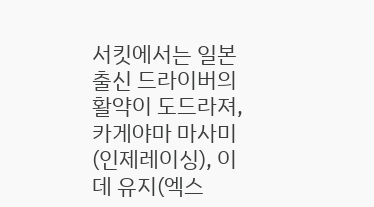서킷에서는 일본 출신 드라이버의 활약이 도드라져, 카게야마 마사미(인제레이싱), 이데 유지(엑스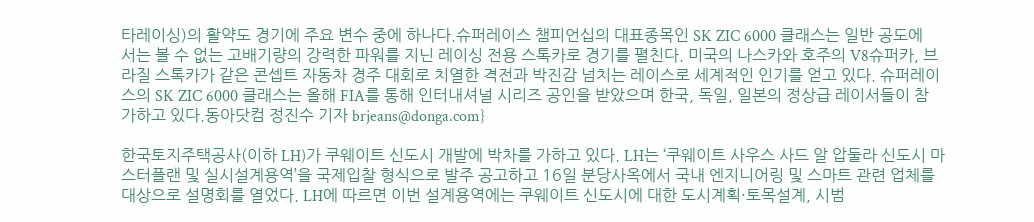타레이싱)의 활약도 경기에 주요 변수 중에 하나다.슈퍼레이스 챔피언십의 대표종목인 SK ZIC 6000 클래스는 일반 공도에서는 볼 수 없는 고배기량의 강력한 파워를 지닌 레이싱 전용 스톡카로 경기를 펼친다. 미국의 나스카와 호주의 V8슈퍼카, 브라질 스톡카가 같은 콘셉트 자동차 경주 대회로 치열한 격전과 박진감 넘치는 레이스로 세계적인 인기를 얻고 있다. 슈퍼레이스의 SK ZIC 6000 클래스는 올해 FIA를 통해 인터내셔널 시리즈 공인을 받았으며 한국, 독일, 일본의 정상급 레이서들이 참가하고 있다.동아닷컴 정진수 기자 brjeans@donga.com}

한국토지주택공사(이하 LH)가 쿠웨이트 신도시 개발에 박차를 가하고 있다. LH는 ‘쿠웨이트 사우스 사드 알 압둘라 신도시 마스터플랜 및 실시설계용역’을 국제입찰 형식으로 발주 공고하고 16일 분당사옥에서 국내 엔지니어링 및 스마트 관련 업체를 대상으로 설명회를 열었다. LH에 따르면 이번 설계용역에는 쿠웨이트 신도시에 대한 도시계획·토목설계, 시범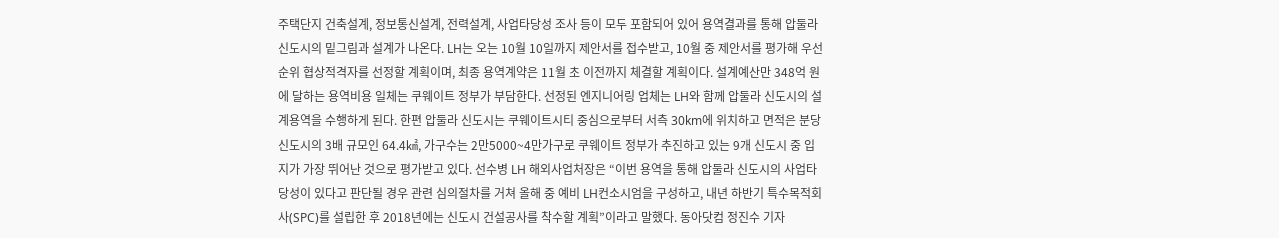주택단지 건축설계, 정보통신설계, 전력설계, 사업타당성 조사 등이 모두 포함되어 있어 용역결과를 통해 압둘라 신도시의 밑그림과 설계가 나온다. LH는 오는 10월 10일까지 제안서를 접수받고, 10월 중 제안서를 평가해 우선순위 협상적격자를 선정할 계획이며, 최종 용역계약은 11월 초 이전까지 체결할 계획이다. 설계예산만 348억 원에 달하는 용역비용 일체는 쿠웨이트 정부가 부담한다. 선정된 엔지니어링 업체는 LH와 함께 압둘라 신도시의 설계용역을 수행하게 된다. 한편 압둘라 신도시는 쿠웨이트시티 중심으로부터 서측 30km에 위치하고 면적은 분당신도시의 3배 규모인 64.4㎢, 가구수는 2만5000~4만가구로 쿠웨이트 정부가 추진하고 있는 9개 신도시 중 입지가 가장 뛰어난 것으로 평가받고 있다. 선수병 LH 해외사업처장은 “이번 용역을 통해 압둘라 신도시의 사업타당성이 있다고 판단될 경우 관련 심의절차를 거쳐 올해 중 예비 LH컨소시엄을 구성하고, 내년 하반기 특수목적회사(SPC)를 설립한 후 2018년에는 신도시 건설공사를 착수할 계획”이라고 말했다. 동아닷컴 정진수 기자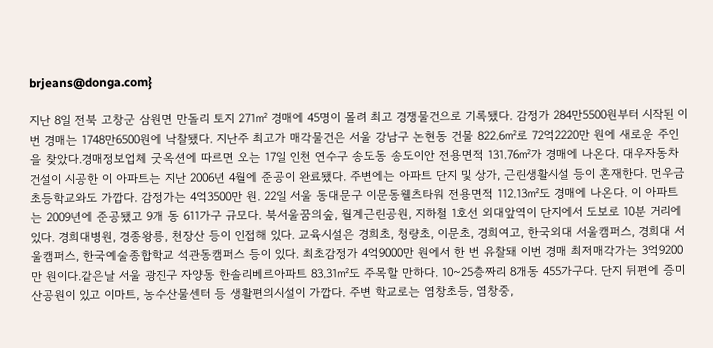brjeans@donga.com}

지난 8일 전북 고창군 삼원면 만돌리 토지 271㎡ 경매에 45명이 몰려 최고 경쟁물건으로 기록됐다. 감정가 284만5500원부터 시작된 이번 경매는 1748만6500원에 낙찰됐다. 지난주 최고가 매각물건은 서울 강남구 논현동 건물 822.6㎡로 72억2220만 원에 새로운 주인을 찾았다.경매정보업체 굿옥션에 따르면 오는 17일 인천 연수구 송도동 송도이안 전용면적 131.76㎡가 경매에 나온다. 대우자동차건설이 시공한 이 아파트는 지난 2006년 4월에 준공이 완료됐다. 주변에는 아파트 단지 및 상가, 근린생활시설 등이 혼재한다. 먼우금초등학교와도 가깝다. 감정가는 4억3500만 원. 22일 서울 동대문구 이문동웰츠타워 전용면적 112.13㎡도 경매에 나온다. 이 아파트는 2009년에 준공됐고 9개 동 611가구 규모다. 북서울꿈의숲, 월계근린공원, 지하철 1호선 외대앞역이 단지에서 도보로 10분 거리에 있다. 경희대병원, 경종왕릉, 천장산 등이 인접해 있다. 교육시설은 경희초, 청량초, 이문초, 경희여고, 한국외대 서울캠퍼스, 경희대 서울캠퍼스, 한국예술종합학교 석관동캠퍼스 등이 있다. 최초감정가 4억9000만 원에서 한 번 유찰돼 이번 경매 최저매각가는 3억9200만 원이다.같은날 서울 광진구 자양동 한솔리베르아파트 83.31㎡도 주목할 만하다. 10~25층짜리 8개동 455가구다. 단지 뒤편에 증미산공원이 있고 이마트, 농수산물센터 등 생활편의시설이 가깝다. 주변 학교로는 염창초등, 염창중,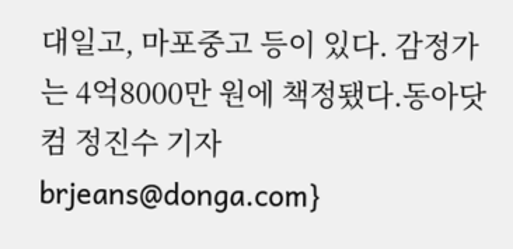대일고, 마포중고 등이 있다. 감정가는 4억8000만 원에 책정됐다.동아닷컴 정진수 기자 brjeans@donga.com}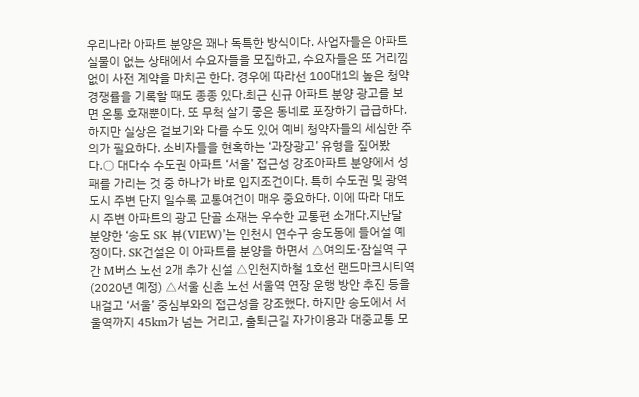우리나라 아파트 분양은 꽤나 독특한 방식이다. 사업자들은 아파트 실물이 없는 상태에서 수요자들을 모집하고, 수요자들은 또 거리낌 없이 사전 계약을 마치곤 한다. 경우에 따라선 100대1의 높은 청약 경쟁률을 기록할 때도 종종 있다.최근 신규 아파트 분양 광고를 보면 온통 호재뿐이다. 또 무척 살기 좋은 동네로 포장하기 급급하다. 하지만 실상은 겉보기와 다를 수도 있어 예비 청약자들의 세심한 주의가 필요하다. 소비자들을 현혹하는 ‘과장광고’ 유형을 짚어봤다.○ 대다수 수도권 아파트 ‘서울’ 접근성 강조아파트 분양에서 성패를 가리는 것 중 하나가 바로 입지조건이다. 특히 수도권 및 광역 도시 주변 단지 일수록 교통여건이 매우 중요하다. 이에 따라 대도시 주변 아파트의 광고 단골 소재는 우수한 교통편 소개다.지난달 분양한 ‘송도 SK 뷰(VIEW)’는 인천시 연수구 송도동에 들어설 예정이다. SK건설은 이 아파트를 분양을 하면서 △여의도·잠실역 구간 M버스 노선 2개 추가 신설 △인천지하철 1호선 랜드마크시티역(2020년 예정) △서울 신촌 노선 서울역 연장 운행 방안 추진 등을 내걸고 ‘서울’ 중심부와의 접근성을 강조했다. 하지만 송도에서 서울역까지 45km가 넘는 거리고, 출퇴근길 자가이용과 대중교통 모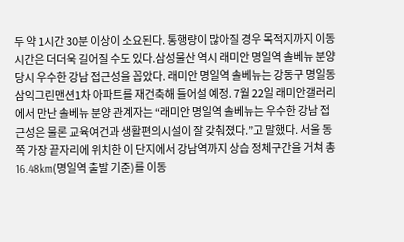두 약 1시간 30분 이상이 소요된다. 통행량이 많아질 경우 목적지까지 이동 시간은 더더욱 길어질 수도 있다.삼성물산 역시 래미안 명일역 솔베뉴 분양 당시 우수한 강남 접근성을 꼽았다. 래미안 명일역 솔베뉴는 강동구 명일동 삼익그린맨션1차 아파트를 재건축해 들어설 예정. 7월 22일 래미안갤러리에서 만난 솔베뉴 분양 관계자는 “래미안 명일역 솔베뉴는 우수한 강남 접근성은 물론 교육여건과 생활편의시설이 잘 갖춰졌다.”고 말했다. 서울 동쪽 가장 끝자리에 위치한 이 단지에서 강남역까지 상습 정체구간을 거쳐 총 16.48km(명일역 출발 기준)를 이동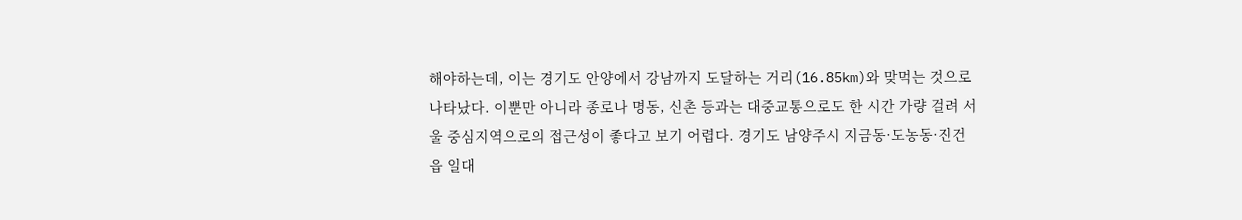해야하는데, 이는 경기도 안양에서 강남까지 도달하는 거리(16.85km)와 맞먹는 것으로 나타났다. 이뿐만 아니라 종로나 명동, 신촌 등과는 대중교통으로도 한 시간 가량 걸려 서울 중심지역으로의 접근성이 좋다고 보기 어렵다. 경기도 남양주시 지금동·도농동·진건읍 일대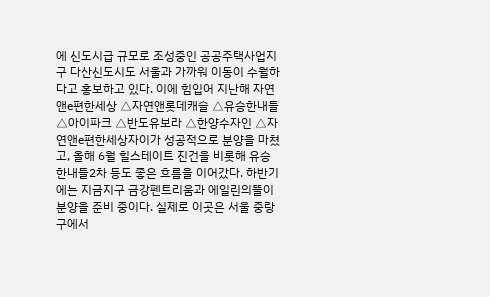에 신도시급 규모로 조성중인 공공주택사업지구 다산신도시도 서울과 가까워 이동이 수월하다고 홍보하고 있다. 이에 힘입어 지난해 자연앤e편한세상 △자연앤롯데캐슬 △유승한내들 △아이파크 △반도유보라 △한양수자인 △자연앤e편한세상자이가 성공적으로 분양을 마쳤고, 올해 6월 힐스테이트 진건을 비롯해 유승한내들2차 등도 좋은 흐름을 이어갔다. 하반기에는 지금지구 금강펜트리움과 에일린의뜰이 분양을 준비 중이다. 실제로 이곳은 서울 중랑구에서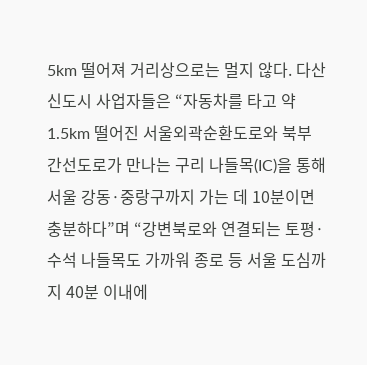5km 떨어져 거리상으로는 멀지 않다. 다산 신도시 사업자들은 “자동차를 타고 약 1.5km 떨어진 서울외곽순환도로와 북부간선도로가 만나는 구리 나들목(IC)을 통해 서울 강동·중랑구까지 가는 데 10분이면 충분하다”며 “강변북로와 연결되는 토평·수석 나들목도 가까워 종로 등 서울 도심까지 40분 이내에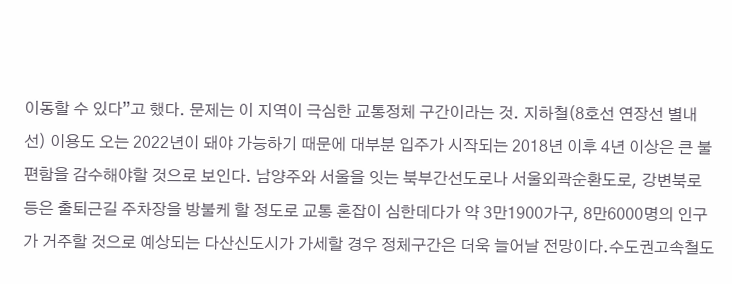이동할 수 있다”고 했다. 문제는 이 지역이 극심한 교통정체 구간이라는 것. 지하철(8호선 연장선 별내선) 이용도 오는 2022년이 돼야 가능하기 때문에 대부분 입주가 시작되는 2018년 이후 4년 이상은 큰 불편함을 감수해야할 것으로 보인다. 남양주와 서울을 잇는 북부간선도로나 서울외곽순환도로, 강변북로 등은 출퇴근길 주차장을 방불케 할 정도로 교통 혼잡이 심한데다가 약 3만1900가구, 8만6000명의 인구가 거주할 것으로 예상되는 다산신도시가 가세할 경우 정체구간은 더욱 늘어날 전망이다.수도권고속철도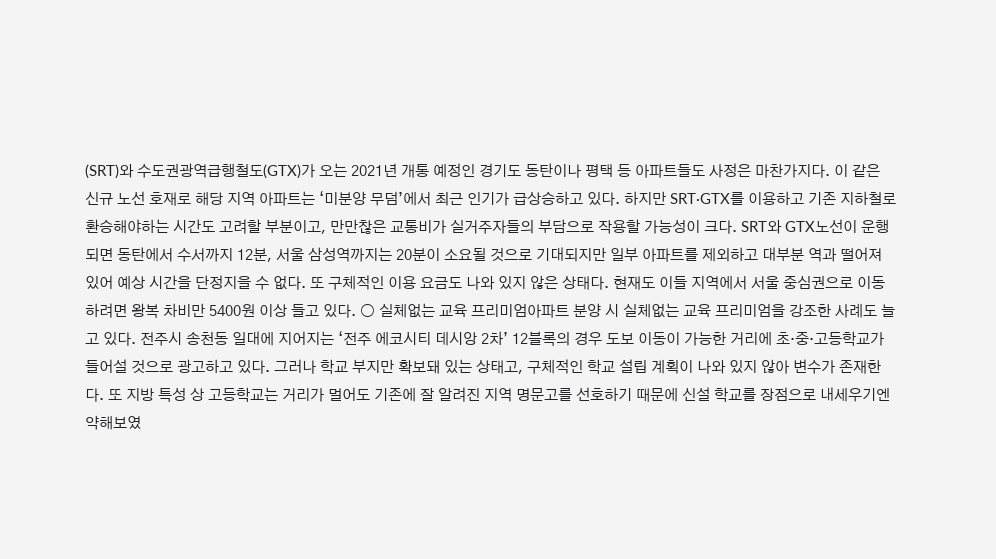(SRT)와 수도권광역급행철도(GTX)가 오는 2021년 개통 예정인 경기도 동탄이나 평택 등 아파트들도 사정은 마찬가지다. 이 같은 신규 노선 호재로 해당 지역 아파트는 ‘미분양 무덤’에서 최근 인기가 급상승하고 있다. 하지만 SRT·GTX를 이용하고 기존 지하철로 환승해야하는 시간도 고려할 부분이고, 만만찮은 교통비가 실거주자들의 부담으로 작용할 가능성이 크다. SRT와 GTX노선이 운행되면 동탄에서 수서까지 12분, 서울 삼성역까지는 20분이 소요될 것으로 기대되지만 일부 아파트를 제외하고 대부분 역과 떨어져 있어 예상 시간을 단정지을 수 없다. 또 구체적인 이용 요금도 나와 있지 않은 상태다. 현재도 이들 지역에서 서울 중심권으로 이동하려면 왕복 차비만 5400원 이상 들고 있다. ○ 실체없는 교육 프리미엄아파트 분양 시 실체없는 교육 프리미엄을 강조한 사례도 늘고 있다. 전주시 송천동 일대에 지어지는 ‘전주 에코시티 데시앙 2차’ 12블록의 경우 도보 이동이 가능한 거리에 초·중·고등학교가 들어설 것으로 광고하고 있다. 그러나 학교 부지만 확보돼 있는 상태고, 구체적인 학교 설립 계획이 나와 있지 않아 변수가 존재한다. 또 지방 특성 상 고등학교는 거리가 멀어도 기존에 잘 알려진 지역 명문고를 선호하기 때문에 신설 학교를 장점으로 내세우기엔 약해보였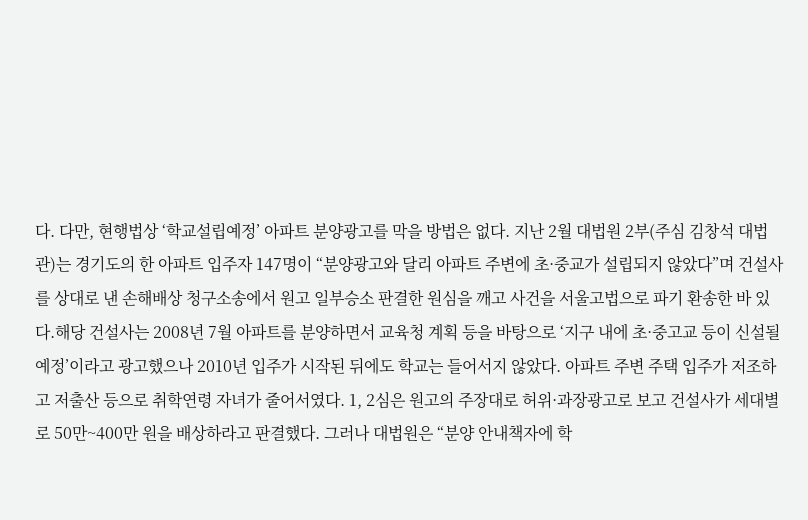다. 다만, 현행법상 ‘학교설립예정’ 아파트 분양광고를 막을 방법은 없다. 지난 2월 대법원 2부(주심 김창석 대법관)는 경기도의 한 아파트 입주자 147명이 “분양광고와 달리 아파트 주변에 초·중교가 설립되지 않았다”며 건설사를 상대로 낸 손해배상 청구소송에서 원고 일부승소 판결한 원심을 깨고 사건을 서울고법으로 파기 환송한 바 있다.해당 건설사는 2008년 7월 아파트를 분양하면서 교육청 계획 등을 바탕으로 ‘지구 내에 초·중고교 등이 신설될 예정’이라고 광고했으나 2010년 입주가 시작된 뒤에도 학교는 들어서지 않았다. 아파트 주변 주택 입주가 저조하고 저출산 등으로 취학연령 자녀가 줄어서였다. 1, 2심은 원고의 주장대로 허위·과장광고로 보고 건설사가 세대별로 50만~400만 원을 배상하라고 판결했다. 그러나 대법원은 “분양 안내책자에 학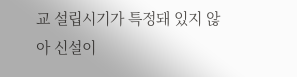교 설립시기가 특정돼 있지 않아 신설이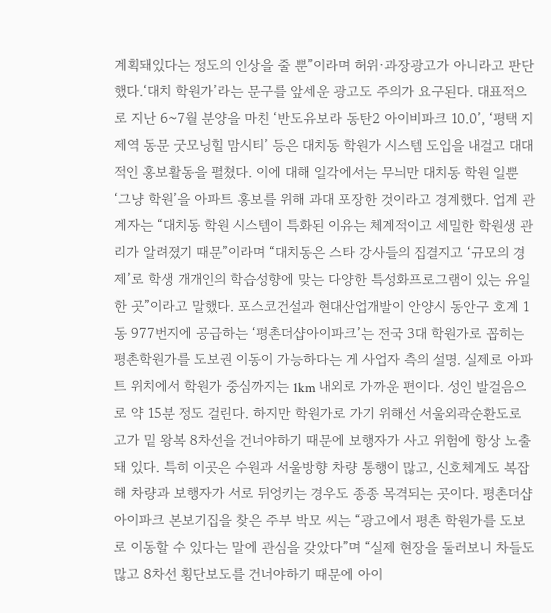계획돼있다는 정도의 인상을 줄 뿐”이라며 허위·과장광고가 아니라고 판단했다.‘대치 학원가’라는 문구를 앞세운 광고도 주의가 요구된다. 대표적으로 지난 6~7월 분양을 마친 ‘반도유보라 동탄2 아이비파크 10.0’, ‘평택 지제역 동문 굿모닝힐 맘시티’ 등은 대치동 학원가 시스템 도입을 내걸고 대대적인 홍보활동을 펼쳤다. 이에 대해 일각에서는 무늬만 대치동 학원 일뿐 ‘그냥 학원’을 아파트 홍보를 위해 과대 포장한 것이라고 경계했다. 업계 관계자는 “대치동 학원 시스템이 특화된 이유는 체계적이고 세밀한 학원생 관리가 알려졌기 때문”이라며 “대치동은 스타 강사들의 집결지고 ‘규모의 경제’로 학생 개개인의 학습성향에 맞는 다양한 특성화프로그램이 있는 유일한 곳”이라고 말했다. 포스코건설과 현대산업개발이 안양시 동안구 호계 1동 977번지에 공급하는 ‘평촌더샵아이파크’는 전국 3대 학원가로 꼽히는 평촌학원가를 도보권 이동이 가능하다는 게 사업자 측의 설명. 실제로 아파트 위치에서 학원가 중심까지는 1km 내외로 가까운 편이다. 성인 발걸음으로 약 15분 정도 걸린다. 하지만 학원가로 가기 위해선 서울외곽순환도로 고가 밑 왕복 8차선을 건너야하기 때문에 보행자가 사고 위험에 항상 노출돼 있다. 특히 이곳은 수원과 서울방향 차량 통행이 많고, 신호체계도 복잡해 차량과 보행자가 서로 뒤엉키는 경우도 종종 목격되는 곳이다. 평촌더샵아이파크 본보기집을 찾은 주부 박모 씨는 “광고에서 평촌 학원가를 도보로 이동할 수 있다는 말에 관심을 갖았다”며 “실제 현장을 둘러보니 차들도 많고 8차선 횡단보도를 건너야하기 때문에 아이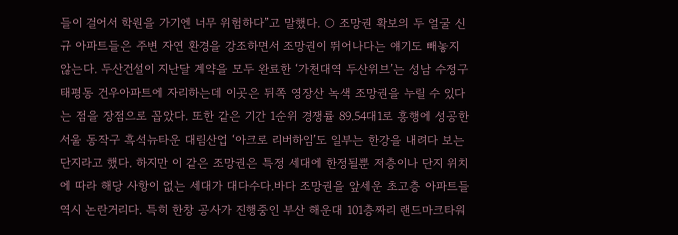들이 걸어서 학원을 가기엔 너무 위험하다”고 말했다. ○ 조망권 확보의 두 얼굴 신규 아파트들은 주변 자연 환경을 강조하면서 조망권이 뛰어나다는 얘기도 빼놓지 않는다. 두산건설이 지난달 계약을 모두 완료한 ‘가천대역 두산위브’는 성남 수정구 태평동 건우아파트에 자리하는데 이곳은 뒤쪽 영장산 녹색 조망권을 누릴 수 있다는 점을 장점으로 꼽았다. 또한 같은 기간 1순위 경쟁률 89.54대1로 흥행에 성공한 서울 동작구 흑석뉴타운 대림산업 ‘아크로 리버하임’도 일부는 한강을 내려다 보는 단지라고 했다. 하지만 이 같은 조망권은 특정 세대에 한정될뿐 저층이나 단지 위치에 따라 해당 사항이 없는 세대가 대다수다.바다 조망권을 앞세운 초고층 아파트들 역시 논란거리다. 특히 한창 공사가 진행중인 부산 해운대 101층짜리 랜드마크타워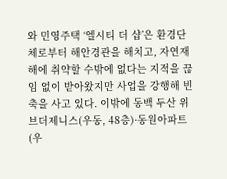와 민영주택 ‘엘시티 더 샵’은 환경단체로부터 해안경관을 해치고, 자연재해에 취약할 수밖에 없다는 지적을 끊임 없이 받아왔지만 사업을 강행해 빈축을 사고 있다. 이밖에 동백 두산 위브더제니스(우동, 48층)·동원아파트(우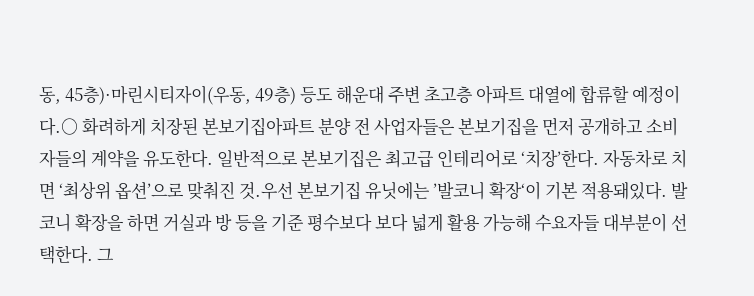동, 45층)·마린시티자이(우동, 49층) 등도 해운대 주변 초고층 아파트 대열에 합류할 예정이다.○ 화려하게 치장된 본보기집아파트 분양 전 사업자들은 본보기집을 먼저 공개하고 소비자들의 계약을 유도한다. 일반적으로 본보기집은 최고급 인테리어로 ‘치장’한다. 자동차로 치면 ‘최상위 옵션’으로 맞춰진 것.우선 본보기집 유닛에는 ’발코니 확장‘이 기본 적용돼있다. 발코니 확장을 하면 거실과 방 등을 기준 평수보다 보다 넓게 활용 가능해 수요자들 대부분이 선택한다. 그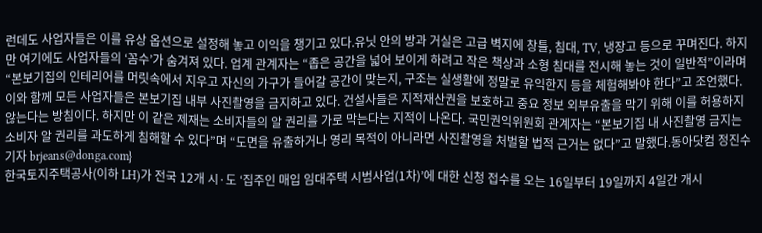런데도 사업자들은 이를 유상 옵션으로 설정해 놓고 이익을 챙기고 있다.유닛 안의 방과 거실은 고급 벽지에 창틀, 침대, TV, 냉장고 등으로 꾸며진다. 하지만 여기에도 사업자들의 ‘꼼수’가 숨겨져 있다. 업계 관계자는 “좁은 공간을 넓어 보이게 하려고 작은 책상과 소형 침대를 전시해 놓는 것이 일반적”이라며 “본보기집의 인테리어를 머릿속에서 지우고 자신의 가구가 들어갈 공간이 맞는지, 구조는 실생활에 정말로 유익한지 등을 체험해봐야 한다”고 조언했다.이와 함께 모든 사업자들은 본보기집 내부 사진촬영을 금지하고 있다. 건설사들은 지적재산권을 보호하고 중요 정보 외부유출을 막기 위해 이를 허용하지 않는다는 방침이다. 하지만 이 같은 제재는 소비자들의 알 권리를 가로 막는다는 지적이 나온다. 국민권익위원회 관계자는 “본보기집 내 사진촬영 금지는 소비자 알 권리를 과도하게 침해할 수 있다”며 “도면을 유출하거나 영리 목적이 아니라면 사진촬영을 처벌할 법적 근거는 없다”고 말했다.동아닷컴 정진수 기자 brjeans@donga.com}
한국토지주택공사(이하 LH)가 전국 12개 시·도 ‘집주인 매입 임대주택 시범사업(1차)’에 대한 신청 접수를 오는 16일부터 19일까지 4일간 개시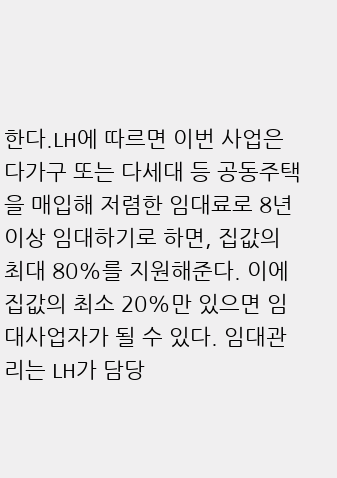한다.LH에 따르면 이번 사업은 다가구 또는 다세대 등 공동주택을 매입해 저렴한 임대료로 8년 이상 임대하기로 하면, 집값의 최대 80%를 지원해준다. 이에 집값의 최소 20%만 있으면 임대사업자가 될 수 있다. 임대관리는 LH가 담당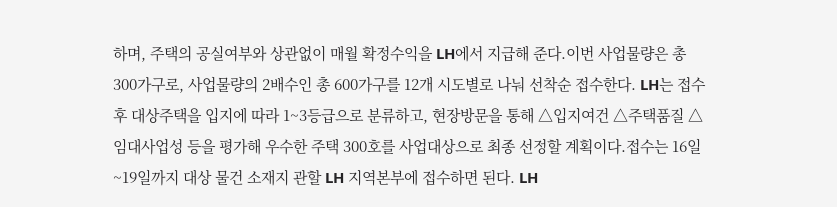하며, 주택의 공실여부와 상관없이 매월 확정수익을 LH에서 지급해 준다.이번 사업물량은 총 300가구로, 사업물량의 2배수인 총 600가구를 12개 시도별로 나눠 선착순 접수한다. LH는 접수 후 대상주택을 입지에 따라 1~3등급으로 분류하고, 현장방문을 통해 △입지여건 △주택품질 △임대사업성 등을 평가해 우수한 주택 300호를 사업대상으로 최종 선정할 계획이다.접수는 16일~19일까지 대상 물건 소재지 관할 LH 지역본부에 접수하면 된다. LH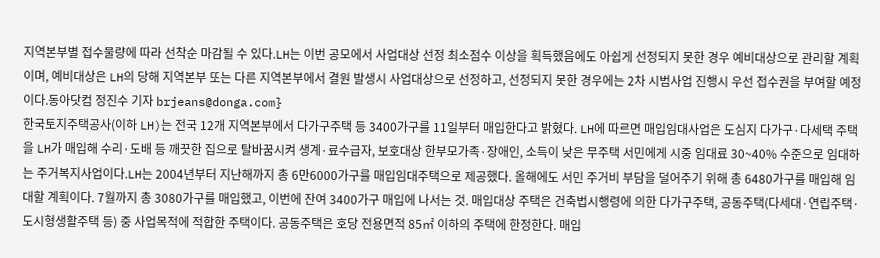지역본부별 접수물량에 따라 선착순 마감될 수 있다.LH는 이번 공모에서 사업대상 선정 최소점수 이상을 획득했음에도 아쉽게 선정되지 못한 경우 예비대상으로 관리할 계획이며, 예비대상은 LH의 당해 지역본부 또는 다른 지역본부에서 결원 발생시 사업대상으로 선정하고, 선정되지 못한 경우에는 2차 시범사업 진행시 우선 접수권을 부여할 예정이다.동아닷컴 정진수 기자 brjeans@donga.com}
한국토지주택공사(이하 LH)는 전국 12개 지역본부에서 다가구주택 등 3400가구를 11일부터 매입한다고 밝혔다. LH에 따르면 매입임대사업은 도심지 다가구·다세택 주택을 LH가 매입해 수리·도배 등 깨끗한 집으로 탈바꿈시켜 생계·료수급자, 보호대상 한부모가족·장애인, 소득이 낮은 무주택 서민에게 시중 임대료 30~40% 수준으로 임대하는 주거복지사업이다.LH는 2004년부터 지난해까지 총 6만6000가구를 매입임대주택으로 제공했다. 올해에도 서민 주거비 부담을 덜어주기 위해 총 6480가구를 매입해 임대할 계획이다. 7월까지 총 3080가구를 매입했고, 이번에 잔여 3400가구 매입에 나서는 것. 매입대상 주택은 건축법시행령에 의한 다가구주택, 공동주택(다세대·연립주택·도시형생활주택 등) 중 사업목적에 적합한 주택이다. 공동주택은 호당 전용면적 85㎡ 이하의 주택에 한정한다. 매입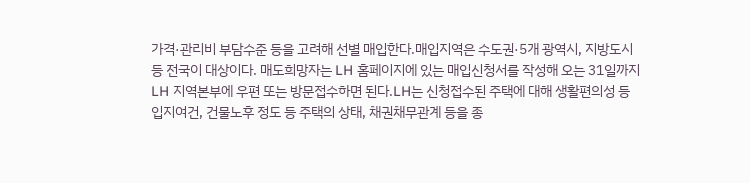가격·관리비 부담수준 등을 고려해 선별 매입한다.매입지역은 수도권·5개 광역시, 지방도시 등 전국이 대상이다. 매도희망자는 LH 홈페이지에 있는 매입신청서를 작성해 오는 31일까지 LH 지역본부에 우편 또는 방문접수하면 된다.LH는 신청접수된 주택에 대해 생활편의성 등 입지여건, 건물노후 정도 등 주택의 상태, 채권채무관계 등을 종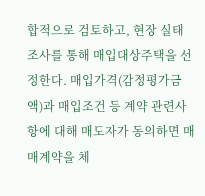합적으로 검토하고, 현장 실태조사를 통해 매입대상주택을 선정한다. 매입가격(감정평가금액)과 매입조건 등 계약 관련사항에 대해 매도자가 동의하면 매매계약을 체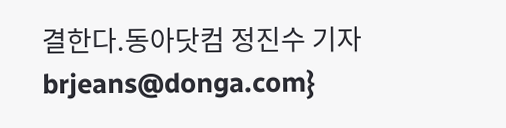결한다.동아닷컴 정진수 기자 brjeans@donga.com}